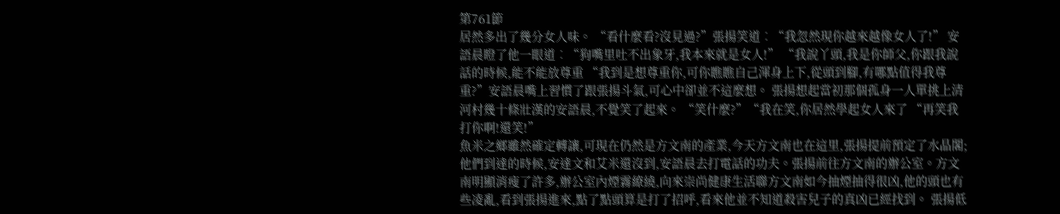第761節
居然多出了幾分女人味。 “看什麼看?沒見過?”張揚笑道︰“我忽然現你越來越像女人了!” 安語晨瞪了他一眼道︰“狗嘴里吐不出象牙,我本來就是女人!” “我說丫頭,我是你師父,你跟我說話的時候,能不能放尊重 “我到是想尊重你,可你瞧瞧自己渾身上下,從頭到腳,有哪點值得我尊重?”安語晨嘴上習慣了跟張揚斗氣,可心中卻並不這麼想。 張揚想起當初那個孤身一人單挑上清河村幾十條壯漢的安語晨,不覺笑了起來。 “笑什麼?”“我在笑,你居然學起女人來了 “再笑我打你啊!還笑!”
魚米之鄉雖然確定轉讓,可現在仍然是方文南的產業,今天方文南也在這里,張揚提前預定了水晶閣;他們到達的時候,安達文和艾米還沒到,安語晨去打電話的功夫。張揚前往方文南的辦公室。方文南明顯消瘦了許多,辦公室內煙霧繚繞,向來崇尚健康生活聯方文南如今抽煙抽得很凶,他的頭也有些凌亂,看到張揚進來,點了點頭算是打了招呼,看來他並不知道殺害兒子的真凶已經找到。 張揚低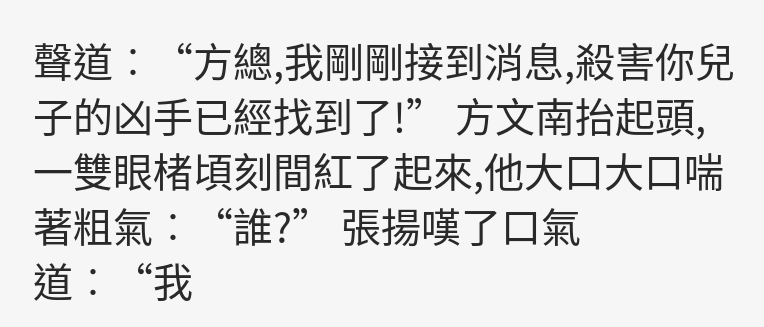聲道︰“方總,我剛剛接到消息,殺害你兒子的凶手已經找到了!” 方文南抬起頭,一雙眼楮頃刻間紅了起來,他大口大口喘著粗氣︰“誰?” 張揚嘆了口氣道︰“我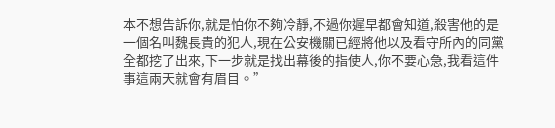本不想告訴你,就是怕你不夠冷靜,不過你遲早都會知道,殺害他的是一個名叫魏長貴的犯人,現在公安機關已經將他以及看守所內的同黨全都挖了出來,下一步就是找出幕後的指使人,你不要心急,我看這件事這兩天就會有眉目。”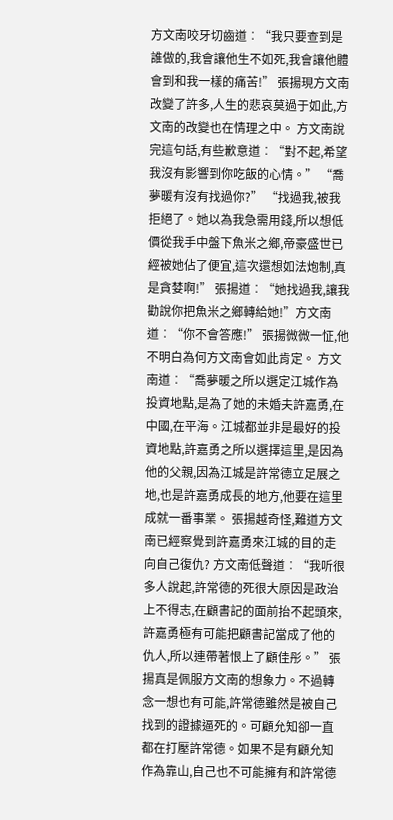方文南咬牙切齒道︰“我只要查到是誰做的,我會讓他生不如死,我會讓他體會到和我一樣的痛苦!” 張揚現方文南改變了許多,人生的悲哀莫過于如此,方文南的改變也在情理之中。 方文南說完這句話,有些歉意道︰“對不起,希望我沒有影響到你吃飯的心情。” “喬夢暖有沒有找過你?” “找過我,被我拒絕了。她以為我急需用錢,所以想低價從我手中盤下魚米之鄉,帝豪盛世已經被她佔了便宜,這次還想如法炮制,真是貪婪啊!” 張揚道︰“她找過我,讓我勸說你把魚米之鄉轉給她!”方文南道︰“你不會答應!” 張揚微微一怔,他不明白為何方文南會如此肯定。 方文南道︰“喬夢暖之所以選定江城作為投資地點,是為了她的未婚夫許嘉勇,在中國,在平海。江城都並非是最好的投資地點,許嘉勇之所以選擇這里,是因為他的父親,因為江城是許常德立足展之地,也是許嘉勇成長的地方,他要在這里成就一番事業。 張揚越奇怪,難道方文南已經察覺到許嘉勇來江城的目的走向自己復仇? 方文南低聲道︰“我听很多人說起,許常德的死很大原因是政治上不得志,在顧書記的面前抬不起頭來,許嘉勇極有可能把顧書記當成了他的仇人,所以連帶著恨上了顧佳彤。” 張揚真是佩服方文南的想象力。不過轉念一想也有可能,許常德雖然是被自己找到的證據逼死的。可顧允知卻一直都在打壓許常德。如果不是有顧允知作為靠山,自己也不可能擁有和許常德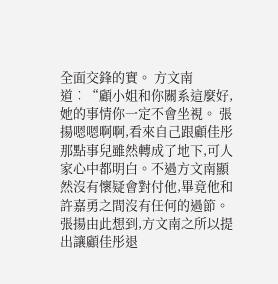全面交鋒的實。 方文南道︰“顧小姐和你關系這麼好,她的事情你一定不會坐視。 張揚嗯嗯啊啊,看來自己跟顧佳彤那點事兒雖然轉成了地下,可人家心中都明白。不過方文南顯然沒有懷疑會對付他,畢竟他和許嘉勇之間沒有任何的過節。張揚由此想到,方文南之所以提出讓顧佳彤退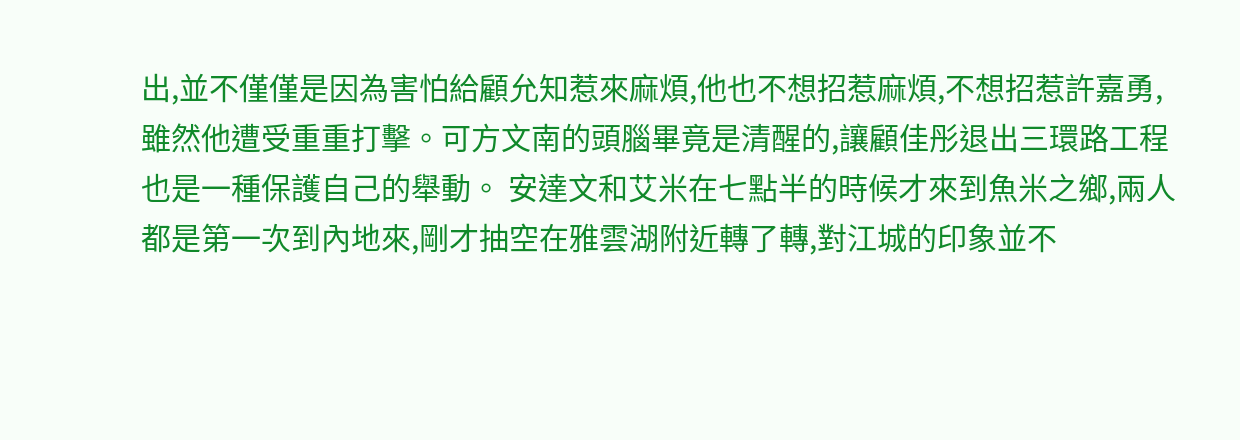出,並不僅僅是因為害怕給顧允知惹來麻煩,他也不想招惹麻煩,不想招惹許嘉勇,雖然他遭受重重打擊。可方文南的頭腦畢竟是清醒的,讓顧佳彤退出三環路工程也是一種保護自己的舉動。 安達文和艾米在七點半的時候才來到魚米之鄉,兩人都是第一次到內地來,剛才抽空在雅雲湖附近轉了轉,對江城的印象並不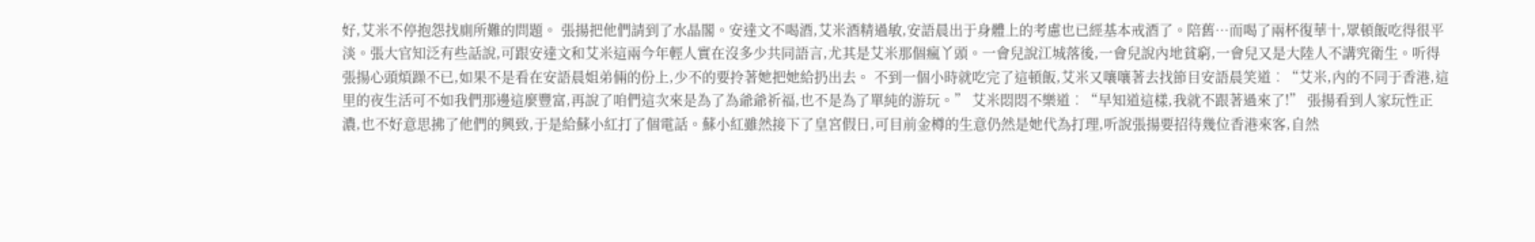好,艾米不停抱怨找廁所難的問題。 張揚把他們請到了水晶閣。安達文不喝酒,艾米酒精過敏,安語晨出于身體上的考慮也已經基本戒酒了。陪舊…而喝了兩杯復華十,眾頓飯吃得很平淡。張大官知泛有些話說,可跟安達文和艾米這兩今年輕人實在沒多少共同語言,尤其是艾米那個瘋丫頭。一會兒說江城落後,一會兒說內地貧窮,一會兒又是大陸人不講究衛生。听得張揚心頭煩躁不已,如果不是看在安語晨姐弟倆的份上,少不的要拎著她把她給扔出去。 不到一個小時就吃完了這頓飯,艾米又嚷嚷著去找節目安語晨笑道︰“艾米,內的不同于香港,這里的夜生活可不如我們那邊這麼豐富,再說了咱們這次來是為了為爺爺祈福,也不是為了單純的游玩。” 艾米悶悶不樂道︰“早知道這樣,我就不跟著過來了!” 張揚看到人家玩性正濃,也不好意思拂了他們的興致,于是給蘇小紅打了個電話。蘇小紅雖然接下了皇宮假日,可目前金樽的生意仍然是她代為打理,听說張揚要招待幾位香港來客,自然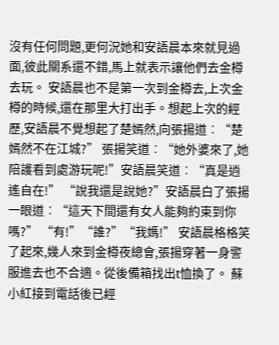沒有任何問題,更何況她和安語晨本來就見過面,彼此關系還不錯,馬上就表示讓他們去金樽去玩。 安語晨也不是第一次到金樽去,上次金樽的時候,還在那里大打出手。想起上次的經歷,安語晨不覺想起了楚嫣然,向張揚道︰“楚嫣然不在江城?” 張揚笑道︰“她外婆來了,她陪護看到處游玩呢!”安語晨笑道︰“真是逍遙自在!” “說我還是說她?”安語晨白了張揚一眼道︰“這天下間還有女人能夠約束到你嗎?” “有!”“誰?”“我媽!” 安語晨格格笑了起來,幾人來到金樽夜總會,張揚穿著一身警服進去也不合適。從後備箱找出t恤換了。 蘇小紅接到電話後已經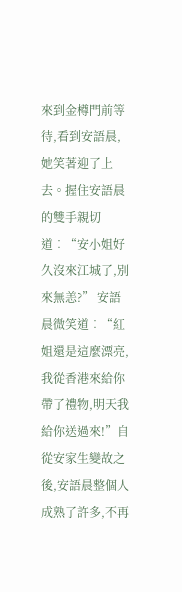來到金樽門前等待,看到安語晨,她笑著迎了上去。握住安語晨的雙手親切道︰“安小姐好久沒來江城了,別來無恙?” 安語晨微笑道︰“紅姐還是這麼漂亮,我從香港來給你帶了禮物,明天我給你送過來!”自從安家生變故之後,安語晨整個人成熟了許多,不再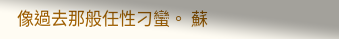像過去那般任性刁蠻。 蘇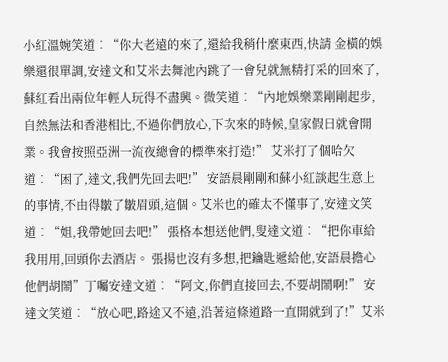小紅溫婉笑道︰“你大老遠的來了,還給我稍什麼東西,快請 金橫的娛樂還很單調,安達文和艾米去舞池內跳了一會兒就無精打采的回來了,蘇紅看出兩位年輕人玩得不盡興。微笑道︰“內地娛樂業剛剛起步,自然無法和香港相比,不過你們放心,下次來的時候,皇家假日就會開業。我會按照亞洲一流夜總會的標準來打造!” 艾米打了個哈欠道︰“困了,達文,我們先回去吧!” 安語晨剛剛和蘇小紅談起生意上的事情,不由得皺了皺眉頭,這個。艾米也的確太不懂事了,安達文笑道︰“姐,我帶她回去吧!” 張格本想送他們,叟達文道︰“把你車給我用用,回頭你去酒店。 張揚也沒有多想,把鑰匙遞給他,安語晨擔心他們胡鬧”丁囑安達文道︰“阿文,你們直接回去,不要胡鬧啊!” 安達文笑道︰“放心吧,路途又不遠,沿著這條道路一直開就到了!”艾米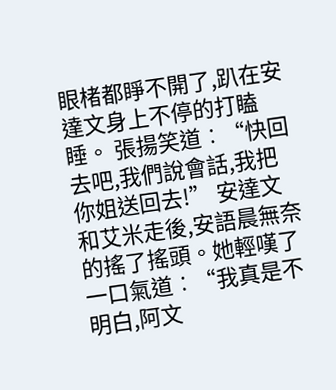眼楮都睜不開了,趴在安達文身上不停的打瞌睡。 張揚笑道︰“快回去吧,我們說會話,我把你姐送回去!” 安達文和艾米走後,安語晨無奈的搖了搖頭。她輕嘆了一口氣道︰“我真是不明白,阿文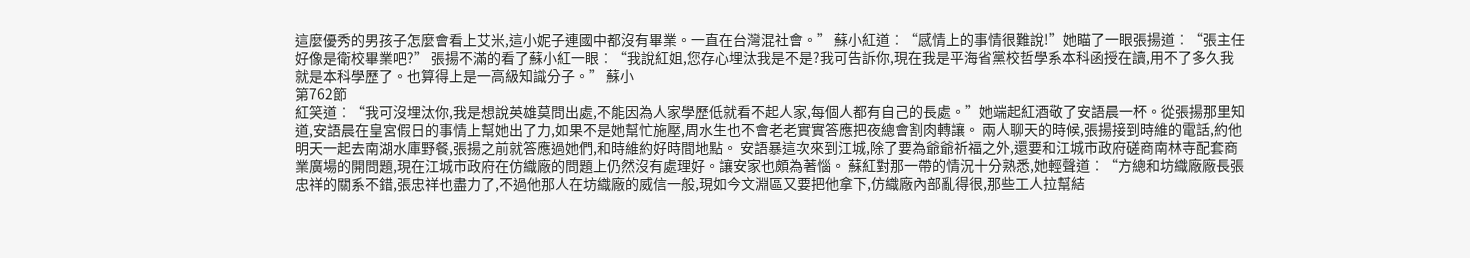這麼優秀的男孩子怎麼會看上艾米,這小妮子連國中都沒有畢業。一直在台灣混社會。” 蘇小紅道︰“感情上的事情很難說!”她瞄了一眼張揚道︰“張主任好像是衛校畢業吧?” 張揚不滿的看了蘇小紅一眼︰“我說紅姐,您存心埋汰我是不是?我可告訴你,現在我是平海省黨校哲學系本科函授在讀,用不了多久我就是本科學歷了。也算得上是一高級知識分子。” 蘇小
第762節
紅笑道︰“我可沒埋汰你,我是想說英雄莫問出處,不能因為人家學歷低就看不起人家,每個人都有自己的長處。”她端起紅酒敬了安語晨一杯。從張揚那里知道,安語晨在皇宮假日的事情上幫她出了力,如果不是她幫忙施壓,周水生也不會老老實實答應把夜總會割肉轉讓。 兩人聊天的時候,張揚接到時維的電話,約他明天一起去南湖水庫野餐,張揚之前就答應過她們,和時維約好時間地點。 安語暴這次來到江城,除了要為爺爺祈福之外,還要和江城市政府磋商南林寺配套商業廣場的開問題,現在江城市政府在仿織廠的問題上仍然沒有處理好。讓安家也頗為著惱。 蘇紅對那一帶的情況十分熟悉,她輕聲道︰“方總和坊織廠廠長張忠祥的關系不錯,張忠祥也盡力了,不過他那人在坊織廠的威信一般,現如今文淵區又要把他拿下,仿織廠內部亂得很,那些工人拉幫結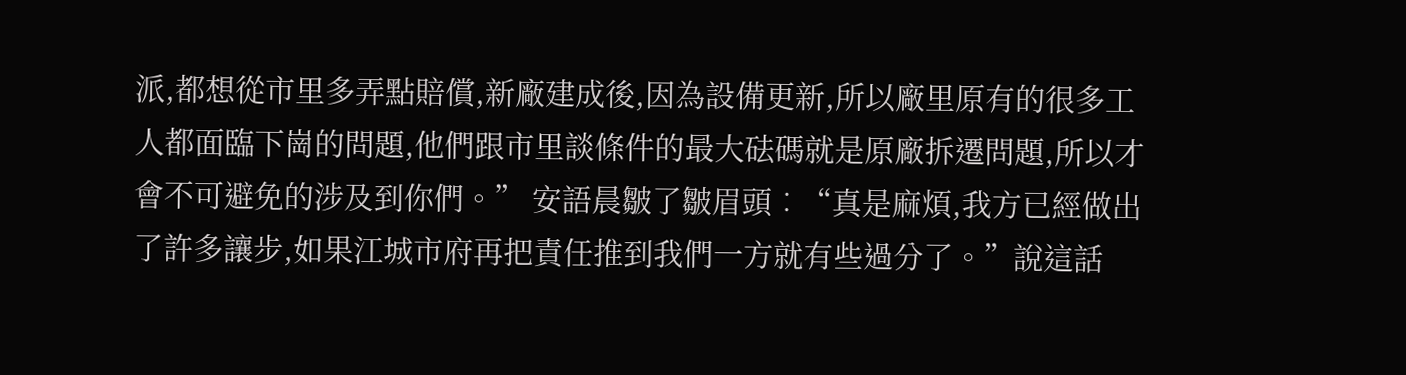派,都想從市里多弄點賠償,新廠建成後,因為設備更新,所以廠里原有的很多工人都面臨下崗的問題,他們跟市里談條件的最大砝碼就是原廠拆遷問題,所以才會不可避免的涉及到你們。” 安語晨皺了皺眉頭︰“真是麻煩,我方已經做出了許多讓步,如果江城市府再把責任推到我們一方就有些過分了。”說這話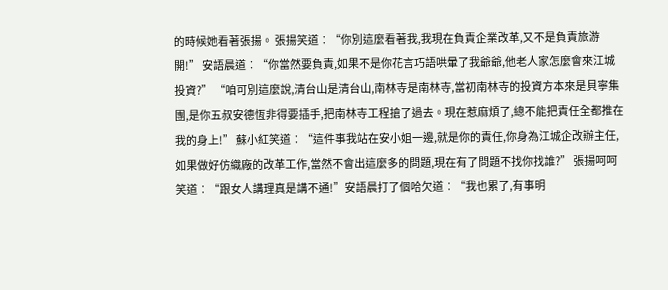的時候她看著張揚。 張揚笑道︰“你別這麼看著我,我現在負責企業改革,又不是負責旅游開!” 安語晨道︰“你當然要負責,如果不是你花言巧語哄暈了我爺爺,他老人家怎麼會來江城投資?” “咱可別這麼說,清台山是清台山,南林寺是南林寺,當初南林寺的投資方本來是貝寧集團,是你五叔安德恆非得要插手,把南林寺工程搶了過去。現在惹麻煩了,總不能把責任全都推在我的身上!” 蘇小紅笑道︰“這件事我站在安小姐一邊,就是你的責任,你身為江城企改辦主任,如果做好仿織廠的改革工作,當然不會出這麼多的問題,現在有了問題不找你找誰?” 張揚呵呵笑道︰“跟女人講理真是講不通!”安語晨打了個哈欠道︰“我也累了,有事明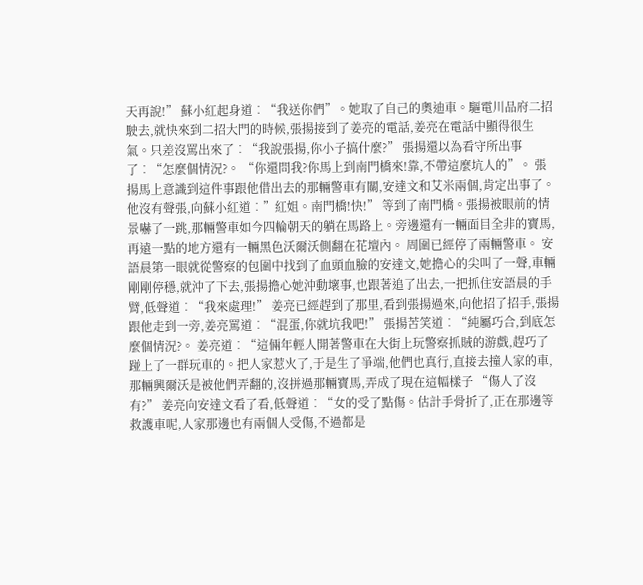天再說!” 蘇小紅起身道︰“我送你們”。她取了自己的奧迪車。驅電川品府二招駛去,就快來到二招大門的時候,張揚接到了姜亮的電話,姜亮在電話中顯得很生氣。只差沒罵出來了︰“我說張揚,你小子搞什麼?” 張揚還以為看守所出事了︰“怎麼個情況?。 “你還問我?你馬上到南門橋來!靠,不帶這麼坑人的”。 張揚馬上意識到這件事跟他借出去的那輛警車有關,安達文和艾米兩個,肯定出事了。他沒有聲張,向蘇小紅道︰”紅姐。南門橋!快!” 等到了南門橋。張揚被眼前的情景嚇了一跳,那輛警車如今四輪朝天的躺在馬路上。旁邊還有一輛面目全非的寶馬,再遠一點的地方還有一輛黑色沃爾沃側翻在花壇內。 周圍已經停了兩輛警車。 安語晨第一眼就從警察的包圍中找到了血頭血臉的安達文,她擔心的尖叫了一聲,車輛剛剛停穩,就沖了下去,張揚擔心她沖動壞事,也跟著追了出去,一把抓住安語晨的手臂,低聲道︰“我來處理!” 姜亮已經趕到了那里,看到張揚過來,向他招了招手,張揚跟他走到一旁,姜亮罵道︰“混蛋,你就坑我吧!” 張揚苦笑道︰“純屬巧合,到底怎麼個情況?。 姜亮道︰“這倆年輕人開著警車在大街上玩警察抓賊的游戲,趕巧了踫上了一群玩車的。把人家惹火了,于是生了爭端,他們也真行,直接去撞人家的車,那輛興爾沃是被他們弄翻的,沒拼過那輛寶馬,弄成了現在這幅樣子 “傷人了沒有?” 姜亮向安達文看了看,低聲道︰“女的受了點傷。估計手骨折了,正在那邊等救護車呢,人家那邊也有兩個人受傷,不過都是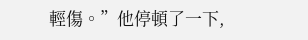輕傷。”他停頓了一下,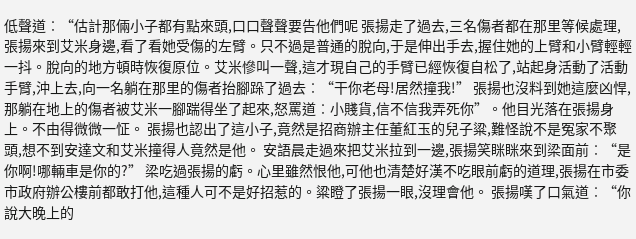低聲道︰“估計那倆小子都有點來頭,口口聲聲要告他們呢 張揚走了過去,三名傷者都在那里等候處理,張揚來到艾米身邊,看了看她受傷的左臂。只不過是普通的脫向,于是伸出手去,握住她的上臂和小臂輕輕一抖。脫向的地方頓時恢復原位。艾米慘叫一聲,這才現自己的手臂已經恢復自松了,站起身活動了活動手臂,沖上去,向一名躺在那里的傷者抬腳跺了過去︰“干你老母!居然撞我!” 張揚也沒料到她這麼凶悍,那躺在地上的傷者被艾米一腳踹得坐了起來,怒罵道︰小賤貨,信不信我弄死你”。他目光落在張揚身上。不由得微微一怔。 張揚也認出了這小子,竟然是招商辦主任董紅玉的兒子粱,難怪說不是冤家不聚頭,想不到安達文和艾米撞得人竟然是他。 安語晨走過來把艾米拉到一邊,張揚笑眯眯來到梁面前︰“是你啊!哪輛車是你的?” 梁吃過張揚的虧。心里雖然恨他,可他也清楚好漢不吃眼前虧的道理,張揚在市委市政府辦公樓前都敢打他,這種人可不是好招惹的。粱瞪了張揚一眼,沒理會他。 張揚嘆了口氣道︰“你說大晚上的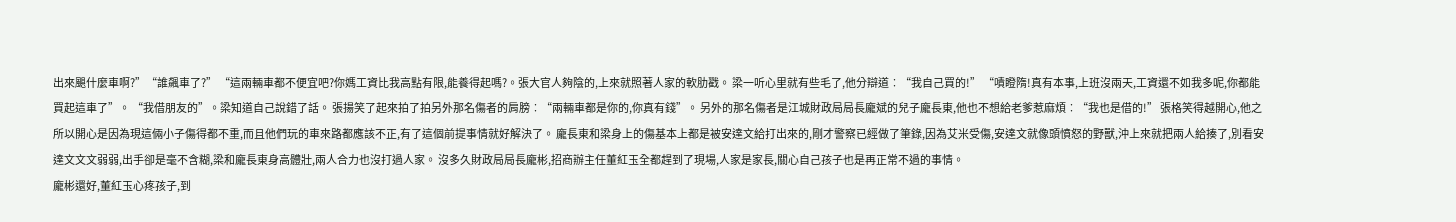出來颶什麼車啊?”“誰飆車了?” “這兩輛車都不便宜吧?你媽工資比我高點有限,能養得起嗎?。張大官人夠陰的,上來就照著人家的軟肋戳。 梁一听心里就有些毛了,他分辯道︰“我自己買的!” “嘖瞪隋!真有本事,上班沒兩天,工資還不如我多呢,你都能買起這車了”。 “我借朋友的”。梁知道自己說錯了話。 張揚笑了起來拍了拍另外那名傷者的肩膀︰“兩輛車都是你的,你真有錢”。 另外的那名傷者是江城財政局局長龐斌的兒子龐長東,他也不想給老爹惹麻煩︰“我也是借的!” 張格笑得越開心,他之所以開心是因為現這倆小子傷得都不重,而且他們玩的車來路都應該不正,有了這個前提事情就好解決了。 龐長東和梁身上的傷基本上都是被安達文給打出來的,剛才警察已經做了筆錄,因為艾米受傷,安達文就像頭憤怒的野獸,沖上來就把兩人給揍了,別看安達文文文弱弱,出手卻是毫不含糊,梁和龐長東身高體壯,兩人合力也沒打過人家。 沒多久財政局局長龐彬,招商辦主任董紅玉全都趕到了現場,人家是家長,關心自己孩子也是再正常不過的事情。
龐彬還好,董紅玉心疼孩子,到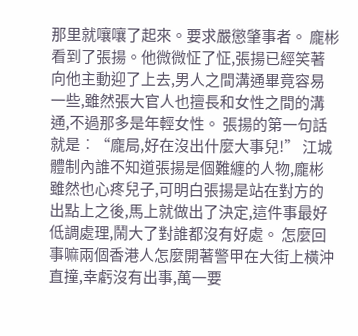那里就嚷嚷了起來。要求嚴懲肇事者。 龐彬看到了張揚。他微微怔了怔,張揚已經笑著向他主動迎了上去,男人之間溝通畢竟容易一些,雖然張大官人也擅長和女性之間的溝通,不過那多是年輕女性。 張揚的第一句話就是︰“龐局,好在沒出什麼大事兒!” 江城體制內誰不知道張揚是個難纏的人物,龐彬雖然也心疼兒子,可明白張揚是站在對方的出點上之後,馬上就做出了決定,這件事最好低調處理,鬧大了對誰都沒有好處。 怎麼回事嘛兩個香港人怎麼開著警甲在大街上橫沖直撞,幸虧沒有出事,萬一要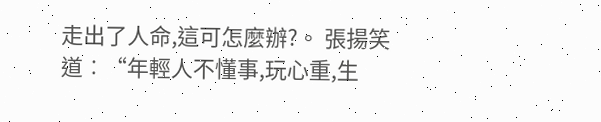走出了人命,這可怎麼辦?。 張揚笑道︰“年輕人不懂事,玩心重,生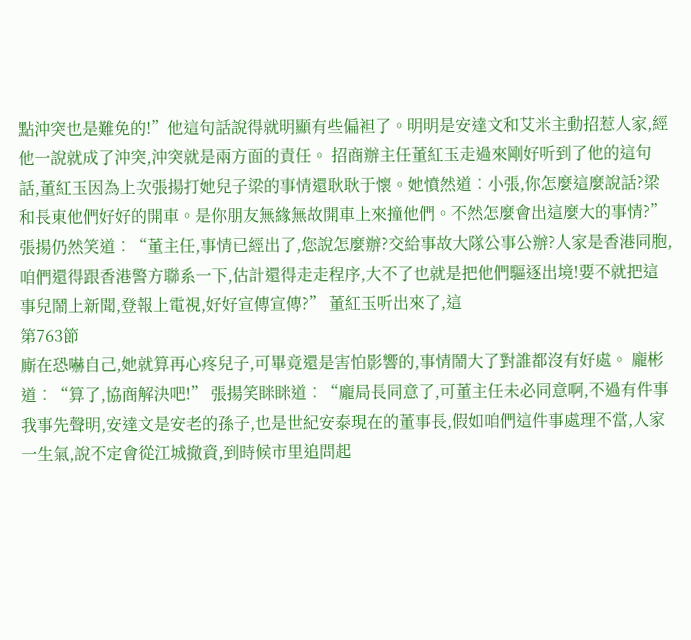點沖突也是難免的!”他這句話說得就明顯有些偏袒了。明明是安達文和艾米主動招惹人家,經他一說就成了沖突,沖突就是兩方面的責任。 招商辦主任董紅玉走過來剛好听到了他的這句話,董紅玉因為上次張揚打她兒子梁的事情還耿耿于懷。她憤然道︰小張,你怎麼這麼說話?梁和長東他們好好的開車。是你朋友無緣無故開車上來撞他們。不然怎麼會出這麼大的事情?” 張揚仍然笑道︰“董主任,事情已經出了,您說怎麼辦?交給事故大隊公事公辦?人家是香港同胞,咱們還得跟香港警方聯系一下,估計還得走走程序,大不了也就是把他們驅逐出境!要不就把這事兒鬧上新聞,登報上電視,好好宣傳宣傳?” 董紅玉听出來了,這
第763節
廝在恐嚇自己,她就算再心疼兒子,可畢竟還是害怕影響的,事情鬧大了對誰都沒有好處。 龐彬道︰“算了,協商解決吧!” 張揚笑眯眯道︰“龐局長同意了,可董主任未必同意啊,不過有件事我事先聲明,安達文是安老的孫子,也是世紀安泰現在的董事長,假如咱們這件事處理不當,人家一生氣,說不定會從江城撤資,到時候市里追問起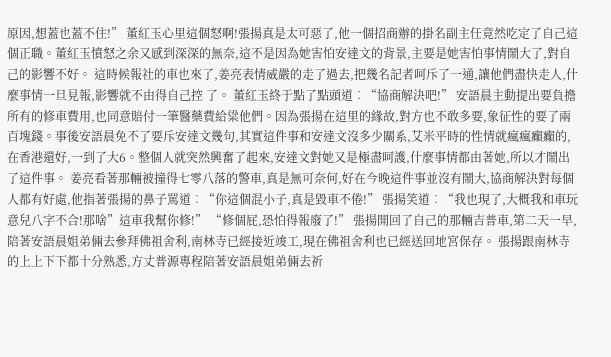原因,想蓋也蓋不住!” 董紅玉心里這個怒啊!張揚真是太可惡了,他一個招商辦的掛名副主任竟然吃定了自己這個正職。董紅玉憤怒之余又感到深深的無奈,這不是因為她害怕安達文的背景,主要是她害怕事情鬧大了,對自己的影響不好。 這時候報社的車也來了,姜亮表情威嚴的走了過去,把幾名記者呵斥了一通,讓他們盡快走人,什麼事情一旦見報,影響就不由得自己控 了。 董紅玉終于點了點頭道︰“協商解決吧!” 安語晨主動提出要負擔所有的修車費用,也同意賠付一筆醫藥費給粱他們。因為張揚在這里的緣故,對方也不敢多要,象征性的要了兩百塊錢。事後安語晨免不了要斥安達文幾句,其實這件事和安達文沒多少關系,艾米平時的性情就瘋瘋癲癲的,在香港還好,一到了大6。整個人就突然興奮了起來,安達文對她又是極盡呵護,什麼事情都由著她,所以才鬧出了這件事。 姜亮看著那輛被撞得七零八落的警車,真是無可奈何,好在今晚這件事並沒有鬧大,協商解決對每個人都有好處,他指著張揚的鼻子罵道︰“你這個混小子,真是毀車不倦!” 張揚笑道︰“我也現了,大概我和車玩意兒八字不合!那啥”這車我幫你修!” “修個屁,恐怕得報廢了!” 張揚開回了自己的那輛吉普車,第二天一早,陪著安語晨姐弟倆去參拜佛祖舍利,南林寺已經接近竣工,現在佛祖舍利也已經送回地宮保存。 張揚跟南林寺的上上下下都十分熟悉,方丈普源專程陪著安語晨姐弟倆去祈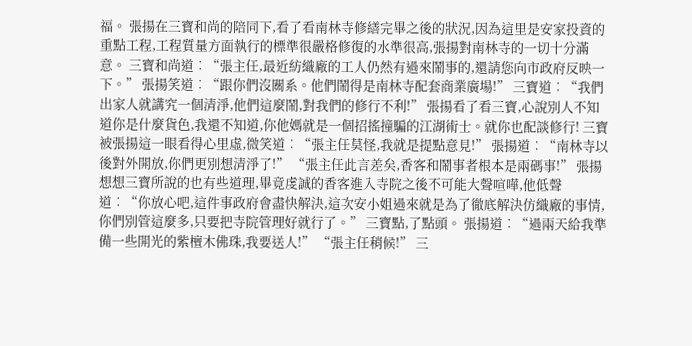福。 張揚在三寶和尚的陪同下,看了看南林寺修繕完畢之後的狀況,因為這里是安家投資的重點工程,工程質量方面執行的標準很嚴格修復的水準很高,張揚對南林寺的一切十分滿意。 三寶和尚道︰“張主任,最近紡織廠的工人仍然有過來鬧事的,還請您向市政府反映一下。” 張揚笑道︰“跟你們沒關系。他們鬧得是南林寺配套商業廣場!” 三寶道︰“我們出家人就講究一個清淨,他們這麼鬧,對我們的修行不利!” 張揚看了看三寶,心說別人不知道你是什麼貨色,我還不知道,你他媽就是一個招搖撞騙的江湖術士。就你也配談修行! 三寶被張揚這一眼看得心里虛,微笑道︰“張主任莫怪,我就是提點意見!” 張揚道︰“南林寺以後對外開放,你們更別想清淨了!” “張主任此言差矣,香客和鬧事者根本是兩碼事!” 張揚想想三寶所說的也有些道理,畢竟虔誠的香客進入寺院之後不可能大聲喧嘩,他低聲道︰“你放心吧,這件事政府會盡快解決,這次安小姐過來就是為了徹底解決仿織廠的事情,你們別管這麼多,只要把寺院管理好就行了。” 三寶點,了點頭。 張揚道︰“過兩天給我準備一些開光的紫檀木佛珠,我要送人!” “張主任稍候!” 三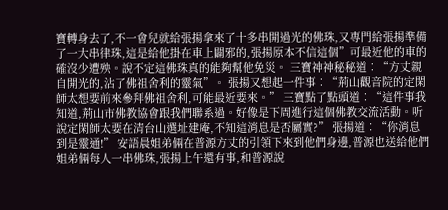寶轉身去了,不一會兒就給張揚拿來了十多串開過光的佛珠,又專門給張揚準備了一大串律珠,這是給他掛在車上闢邪的,張揚原本不信這個”可最近他的車的確沒少遭殃。說不定這佛珠真的能夠幫他免災。 三寶神神秘秘道︰“方丈親自開光的,沾了佛祖舍利的靈氣”。 張揚又想起一件事︰“荊山觀音院的定閑師太想要前來參拜佛祖舍利,可能最近要來。” 三寶點了點頭道︰“這件事我知道,荊山市佛教協會跟我們聯系過。好像是下周進行這個佛教交流活動。听說定閑師太要在清台山選址建庵,不知這消息是否屬實?” 張揚道︰“你消息到是靈通!” 安語晨姐弟倆在普源方丈的引領下來到他們身邊,普源也送給他們姐弟倆每人一串佛珠,張揚上午還有事,和普源說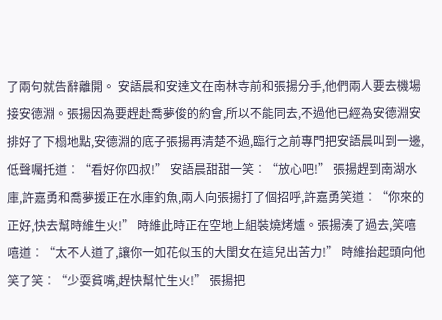了兩句就告辭離開。 安語晨和安達文在南林寺前和張揚分手,他們兩人要去機場接安德淵。張揚因為要趕赴喬夢俊的約會,所以不能同去,不過他已經為安德淵安排好了下榻地點,安德淵的底子張揚再清楚不過,臨行之前專門把安語晨叫到一邊,低聲囑托道︰“看好你四叔!” 安語晨甜甜一笑︰“放心吧!” 張揚趕到南湖水庫,許嘉勇和喬夢援正在水庫釣魚,兩人向張揚打了個招呼,許嘉勇笑道︰“你來的正好,快去幫時維生火!” 時維此時正在空地上組裝燒烤爐。張揚湊了過去,笑嘻嘻道︰“太不人道了,讓你一如花似玉的大閨女在這兒出苦力!” 時維抬起頭向他笑了笑︰“少耍貧嘴,趕快幫忙生火!” 張揚把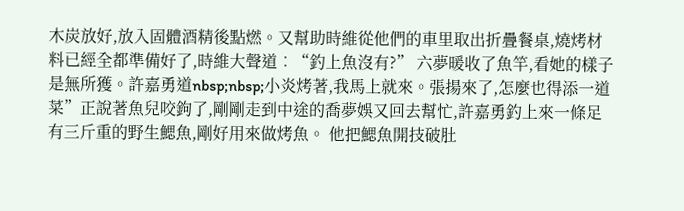木炭放好,放入固體酒精後點燃。又幫助時維從他們的車里取出折疊餐桌,燒烤材料已經全都準備好了,時維大聲道︰“釣上魚沒有?” 六夢暖收了魚竿,看她的樣子是無所獲。許嘉勇道nbsp;nbsp;小炎烤著,我馬上就來。張揚來了,怎麼也得添一道菜”正說著魚兒咬鉤了,剛剛走到中途的喬夢娛又回去幫忙,許嘉勇釣上來一條足有三斤重的野生鰓魚,剛好用來做烤魚。 他把鰓魚開技破肚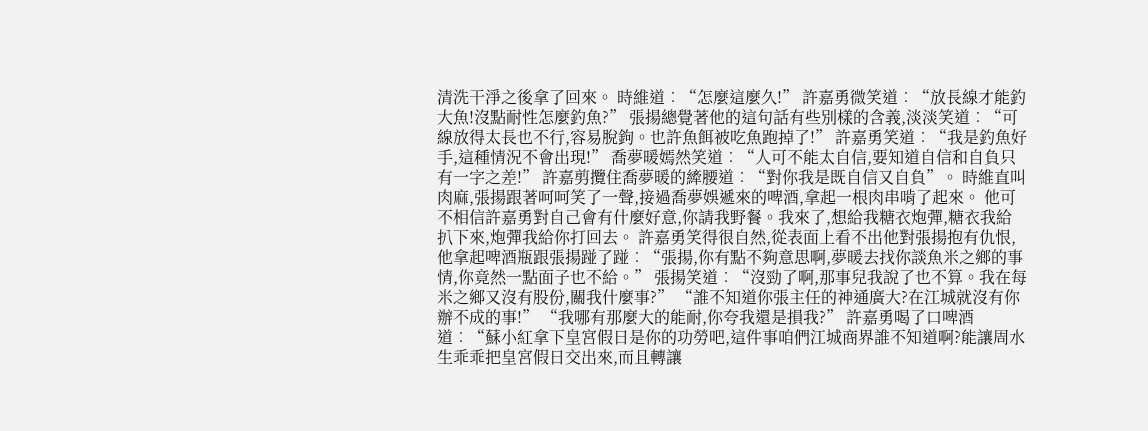清洗干淨之後拿了回來。 時維道︰“怎麼這麼久!” 許嘉勇微笑道︰“放長線才能釣大魚!沒點耐性怎麼釣魚?” 張揚總覺著他的這句話有些別樣的含義,淡淡笑道︰“可線放得太長也不行,容易脫鉤。也許魚餌被吃魚跑掉了!” 許嘉勇笑道︰“我是釣魚好手,這種情況不會出現!” 喬夢暖嫣然笑道︰“人可不能太自信,要知道自信和自負只有一字之差!” 許嘉剪攬住喬夢暖的縴腰道︰“對你我是既自信又自負”。 時維直叫肉麻,張揚跟著呵呵笑了一聲,接過喬夢娛遞來的啤酒,拿起一根肉串啃了起來。 他可不相信許嘉勇對自己會有什麼好意,你請我野餐。我來了,想給我糖衣炮彈,糖衣我給扒下來,炮彈我給你打回去。 許嘉勇笑得很自然,從表面上看不出他對張揚抱有仇恨,他拿起啤酒瓶跟張揚踫了踫︰“張揚,你有點不夠意思啊,夢暖去找你談魚米之鄉的事情,你竟然一點面子也不給。” 張揚笑道︰“沒勁了啊,那事兒我說了也不算。我在每米之鄉又沒有股份,關我什麼事?” “誰不知道你張主任的神通廣大?在江城就沒有你辦不成的事!” “我哪有那麼大的能耐,你夸我還是損我?” 許嘉勇喝了口啤酒道︰“蘇小紅拿下皇宮假日是你的功勞吧,這件事咱們江城商界誰不知道啊?能讓周水生乖乖把皇宮假日交出來,而且轉讓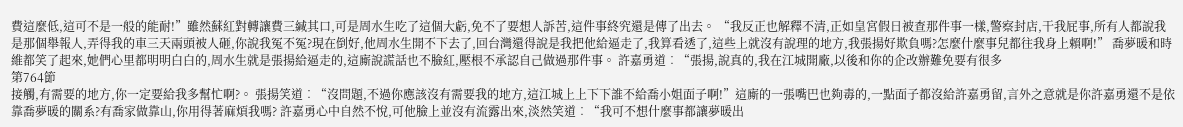費這麼低,這可不是一般的能耐!”雖然蘇紅對轉讓費三緘其口,可是周水生吃了這個大虧,免不了要想人訴苦,這件事終究還是傳了出去。 “我反正也解釋不清,正如皇宮假日被查那件事一樣,警察封店,干我屁事,所有人都說我是那個舉報人,弄得我的車三天兩頭被人砸,你說我冤不冤?現在倒好,他周水生開不下去了,回台灣還得說是我把他給逼走了,我算看透了,這些上就沒有說理的地方,我張揚好欺負嗎?怎麼什麼事兒都往我身上賴啊!” 喬夢暖和時維都笑了起來,她們心里都明明白白的,周水生就是張揚給逼走的,這廝說謊話也不臉紅,壓根不承認自己做過那件事。 許嘉勇道︰“張揚,說真的,我在江城開廠,以後和你的企改辦難免要有很多
第764節
接觸,有需要的地方,你一定要給我多幫忙啊?。 張揚笑道︰“沒問題,不過你應該沒有需要我的地方,這江城上上下下誰不給喬小姐面子啊!”這廝的一張嘴巴也夠毒的,一點面子都沒給許嘉勇留,言外之意就是你許嘉勇還不是依靠喬夢暖的關系?有喬家做靠山,你用得著麻煩我嗎? 許嘉勇心中自然不悅,可他臉上並沒有流露出來,淡然笑道︰“我可不想什麼事都讓夢暖出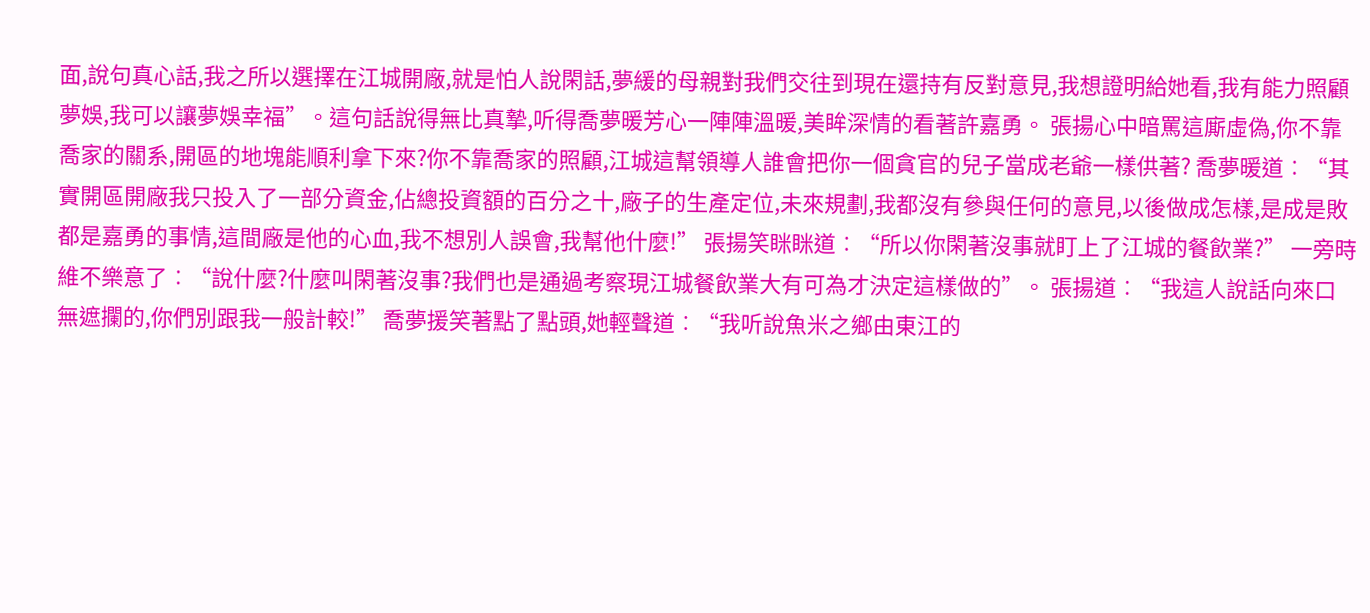面,說句真心話,我之所以選擇在江城開廠,就是怕人說閑話,夢緩的母親對我們交往到現在還持有反對意見,我想證明給她看,我有能力照顧夢娛,我可以讓夢娛幸福”。這句話說得無比真摯,听得喬夢暖芳心一陣陣溫暖,美眸深情的看著許嘉勇。 張揚心中暗罵這廝虛偽,你不靠喬家的關系,開區的地塊能順利拿下來?你不靠喬家的照顧,江城這幫領導人誰會把你一個貪官的兒子當成老爺一樣供著? 喬夢暖道︰“其實開區開廠我只投入了一部分資金,佔總投資額的百分之十,廠子的生產定位,未來規劃,我都沒有參與任何的意見,以後做成怎樣,是成是敗都是嘉勇的事情,這間廠是他的心血,我不想別人誤會,我幫他什麼!” 張揚笑眯眯道︰“所以你閑著沒事就盯上了江城的餐飲業?” 一旁時維不樂意了︰“說什麼?什麼叫閑著沒事?我們也是通過考察現江城餐飲業大有可為才決定這樣做的”。 張揚道︰“我這人說話向來口無遮攔的,你們別跟我一般計較!” 喬夢援笑著點了點頭,她輕聲道︰“我听說魚米之鄉由東江的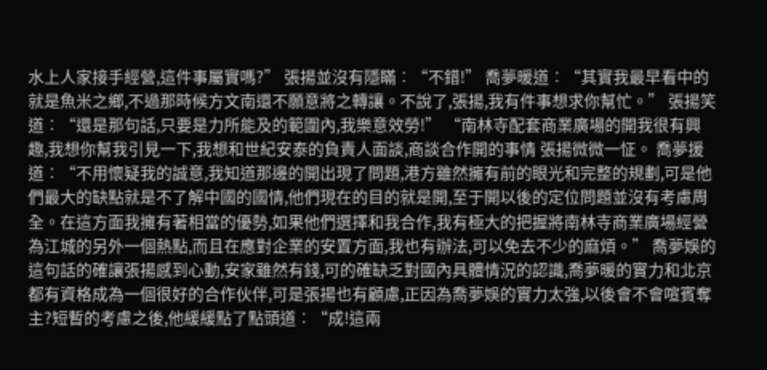水上人家接手經營,這件事屬實嗎?” 張揚並沒有隱瞞︰“不錯!” 喬夢暖道︰“其實我最早看中的就是魚米之鄉,不過那時候方文南還不願意將之轉讓。不說了,張揚,我有件事想求你幫忙。” 張揚笑道︰“還是那句話,只要是力所能及的範圍內,我樂意效勞!” “南林寺配套商業廣場的開我很有興趣,我想你幫我引見一下,我想和世紀安泰的負責人面談,商談合作開的事情 張揚微微一怔。 喬夢援道︰“不用懷疑我的誠意,我知道那邊的開出現了問題,港方雖然擁有前的眼光和完整的規劃,可是他們最大的缺點就是不了解中國的國情,他們現在的目的就是開,至于開以後的定位問題並沒有考慮周全。在這方面我擁有著相當的優勢,如果他們選擇和我合作,我有極大的把握將南林寺商業廣場經營為江城的另外一個熱點,而且在應對企業的安置方面,我也有辦法,可以免去不少的麻煩。” 喬夢娛的這句話的確讓張揚感到心動,安家雖然有錢,可的確缺乏對國內具體情況的認識,喬夢暖的實力和北京都有資格成為一個很好的合作伙伴,可是張揚也有顧慮,正因為喬夢娛的實力太強,以後會不會喧賓奪主?短暫的考慮之後,他緩緩點了點頭道︰“成!這兩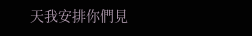天我安排你們見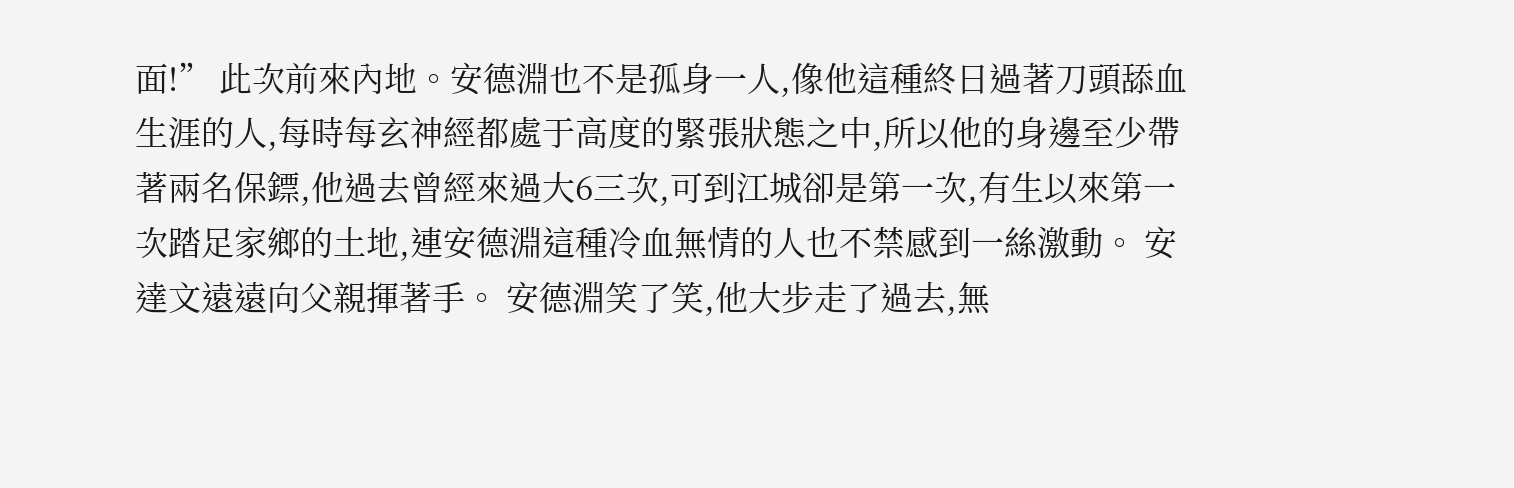面!” 此次前來內地。安德淵也不是孤身一人,像他這種終日過著刀頭舔血生涯的人,每時每玄神經都處于高度的緊張狀態之中,所以他的身邊至少帶著兩名保鏢,他過去曾經來過大6三次,可到江城卻是第一次,有生以來第一次踏足家鄉的土地,連安德淵這種冷血無情的人也不禁感到一絲激動。 安達文遠遠向父親揮著手。 安德淵笑了笑,他大步走了過去,無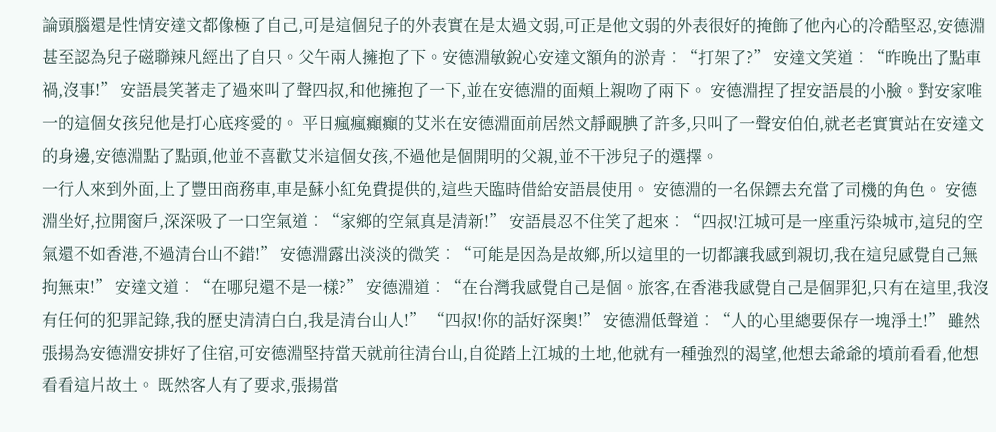論頭腦還是性情安達文都像極了自己,可是這個兒子的外表實在是太過文弱,可正是他文弱的外表很好的掩飾了他內心的冷酷堅忍,安德淵甚至認為兒子磁聯辣凡經出了自只。父午兩人擁抱了下。安德淵敏銳心安達文額角的淤青︰“打架了?” 安達文笑道︰“昨晚出了點車禍,沒事!” 安語晨笑著走了過來叫了聲四叔,和他擁抱了一下,並在安德淵的面頰上親吻了兩下。 安德淵捏了捏安語晨的小臉。對安家唯一的這個女孩兒他是打心底疼愛的。 平日瘋瘋癲癲的艾米在安德淵面前居然文靜靦腆了許多,只叫了一聲安伯伯,就老老實實站在安達文的身邊,安德淵點了點頭,他並不喜歡艾米這個女孩,不過他是個開明的父親,並不干涉兒子的選擇。
一行人來到外面,上了豐田商務車,車是蘇小紅免費提供的,這些天臨時借給安語晨使用。 安德淵的一名保鏢去充當了司機的角色。 安德淵坐好,拉開窗戶,深深吸了一口空氣道︰“家鄉的空氣真是清新!” 安語晨忍不住笑了起來︰“四叔!江城可是一座重污染城市,這兒的空氣還不如香港,不過清台山不錯!” 安德淵露出淡淡的微笑︰“可能是因為是故鄉,所以這里的一切都讓我感到親切,我在這兒感覺自己無拘無束!” 安達文道︰“在哪兒還不是一樣?” 安德淵道︰“在台灣我感覺自己是個。旅客,在香港我感覺自己是個罪犯,只有在這里,我沒有任何的犯罪記錄,我的歷史清清白白,我是清台山人!” “四叔!你的話好深奧!” 安德淵低聲道︰“人的心里總要保存一塊淨土!” 雖然張揚為安德淵安排好了住宿,可安德淵堅持當天就前往清台山,自從踏上江城的土地,他就有一種強烈的渴望,他想去爺爺的墳前看看,他想看看這片故土。 既然客人有了要求,張揚當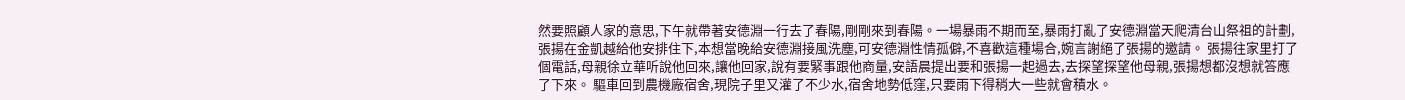然要照顧人家的意思,下午就帶著安德淵一行去了春陽,剛剛來到春陽。一場暴雨不期而至,暴雨打亂了安德淵當天爬清台山祭祖的計劃,張揚在金凱越給他安排住下,本想當晚給安德淵接風洗塵,可安德淵性情孤僻,不喜歡這種場合,婉言謝絕了張揚的邀請。 張揚往家里打了個電話,母親徐立華听說他回來,讓他回家,說有要緊事跟他商量,安語晨提出要和張揚一起過去,去探望探望他母親,張揚想都沒想就答應了下來。 驅車回到農機廠宿舍,現院子里又灌了不少水,宿舍地勢低窪,只要雨下得稍大一些就會積水。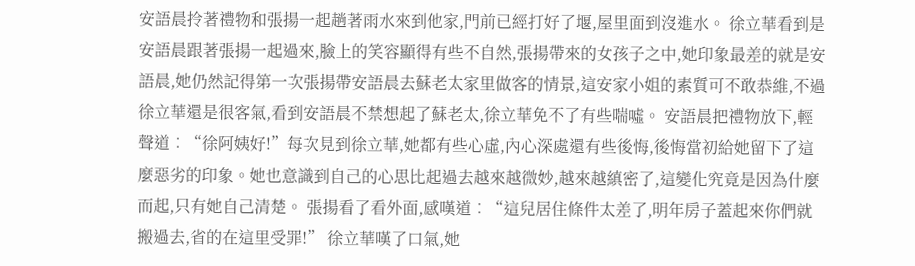安語晨拎著禮物和張揚一起趟著雨水來到他家,門前已經打好了堰,屋里面到沒進水。 徐立華看到是安語晨跟著張揚一起過來,臉上的笑容顯得有些不自然,張揚帶來的女孩子之中,她印象最差的就是安語晨,她仍然記得第一次張揚帶安語晨去蘇老太家里做客的情景,這安家小姐的素質可不敢恭維,不過徐立華還是很客氣,看到安語晨不禁想起了蘇老太,徐立華免不了有些喘噓。 安語晨把禮物放下,輕聲道︰“徐阿姨好!”每次見到徐立華,她都有些心虛,內心深處還有些後悔,後悔當初給她留下了這麼惡劣的印象。她也意識到自己的心思比起過去越來越微妙,越來越縝密了,這變化究竟是因為什麼而起,只有她自己清楚。 張揚看了看外面,感嘆道︰“這兒居住條件太差了,明年房子蓋起來你們就搬過去,省的在這里受罪!” 徐立華嘆了口氣,她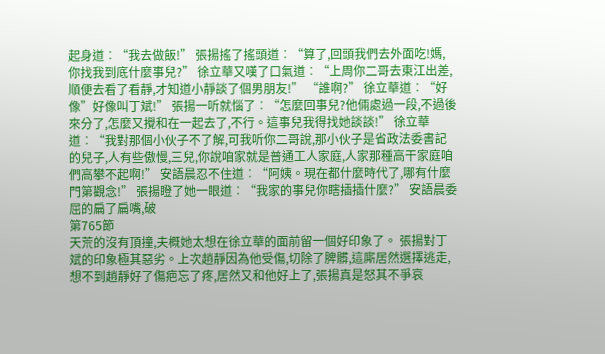起身道︰“我去做飯!” 張揚搖了搖頭道︰“算了,回頭我們去外面吃!媽,你找我到底什麼事兒?” 徐立華又嘆了口氣道︰“上周你二哥去東江出差,順便去看了看靜,才知道小靜談了個男朋友!” “誰啊?” 徐立華道︰“好像”好像叫丁斌!” 張揚一听就惱了︰“怎麼回事兒?他倆處過一段,不過後來分了,怎麼又攪和在一起去了,不行。這事兒我得找她談談!” 徐立華道︰“我對那個小伙子不了解,可我听你二哥說,那小伙子是省政法委書記的兒子,人有些傲慢,三兒,你說咱家就是普通工人家庭,人家那種高干家庭咱們高攀不起啊!” 安語晨忍不住道︰“阿姨。現在都什麼時代了,哪有什麼門第觀念!” 張揚瞪了她一眼道︰“我家的事兒你瞎插插什麼?” 安語晨委屈的扁了扁嘴,破
第765節
天荒的沒有頂撞,夫概她太想在徐立華的面前留一個好印象了。 張揚對丁斌的印象極其惡劣。上次趙靜因為他受傷,切除了脾髒,這廝居然選擇逃走,想不到趙靜好了傷疤忘了疼,居然又和他好上了,張揚真是怒其不爭哀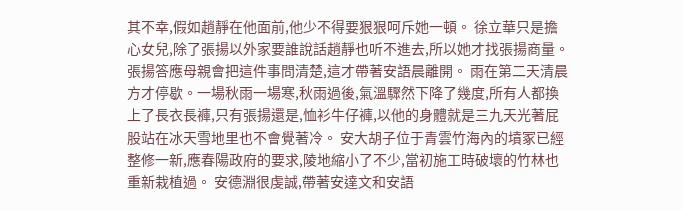其不幸,假如趙靜在他面前,他少不得要狠狠呵斥她一頓。 徐立華只是擔心女兒,除了張揚以外家要誰說話趙靜也听不進去,所以她才找張揚商量。 張揚答應母親會把這件事問清楚,這才帶著安語晨離開。 雨在第二天清晨方才停歇。一場秋雨一場寒,秋雨過後,氣溫驟然下降了幾度,所有人都換上了長衣長褲,只有張揚還是,恤衫牛仔褲,以他的身體就是三九天光著屁股站在冰天雪地里也不會覺著冷。 安大胡子位于青雲竹海內的墳冢已經整修一新,應春陽政府的要求,陵地縮小了不少,當初施工時破壞的竹林也重新栽植過。 安德淵很虔誠,帶著安達文和安語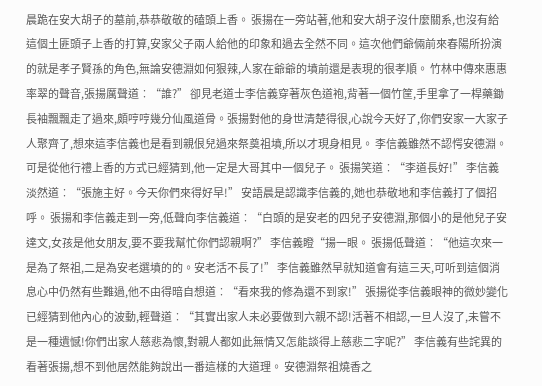晨跪在安大胡子的墓前,恭恭敬敬的磕頭上香。 張揚在一旁站著,他和安大胡子沒什麼關系,也沒有給這個土匪頭子上香的打算,安家父子兩人給他的印象和過去全然不同。這次他們爺倆前來春陽所扮演的就是孝子賢孫的角色,無論安德淵如何狠辣,人家在爺爺的墳前還是表現的很孝順。 竹林中傳來惠惠率翠的聲音,張揚厲聲道︰“誰?” 卻見老道士李信義穿著灰色道袍,背著一個竹筐,手里拿了一桿藥鋤長袖飄飄走了過來,頗哼哼幾分仙風道骨。張揚對他的身世清楚得很,心說今天好了,你們安家一大家子人聚齊了,想來這李信義也是看到親佷兒過來祭奠祖墳,所以才現身相見。 李信義雖然不認愕安德淵。可是從他行禮上香的方式已經猜到,他一定是大哥其中一個兒子。 張揚笑道︰“李道長好!” 李信義淡然道︰“張施主好。今天你們來得好早!” 安語晨是認識李信義的,她也恭敬地和李信義打了個招呼。 張揚和李信義走到一旁,低聲向李信義道︰“白頭的是安老的四兒子安德淵,那個小的是他兒子安達文,女孩是他女朋友,要不要我幫忙你們認親啊?” 李信義瞪“揚一眼。 張揚低聲道︰“他這次來一是為了祭祖,二是為安老選墳的的。安老活不長了!” 李信義雖然早就知道會有這三天,可听到這個消息心中仍然有些難過,他不由得暗自想道︰“看來我的修為還不到家!” 張揚從李信義眼神的微妙變化已經猜到他內心的波動,輕聲道︰“其實出家人未必要做到六親不認!活著不相認,一旦人沒了,未嘗不是一種遺憾!你們出家人慈悲為懷,對親人都如此無情又怎能談得上慈悲二字呢?” 李信義有些詫異的看著張揚,想不到他居然能夠說出一番這樣的大道理。 安德淵祭祖燒香之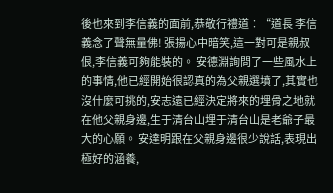後也來到李信義的面前,恭敬行禮道︰“道長 李信義念了聲無量佛! 張揚心中暗笑,這一對可是親叔佷,李信義可夠能裝的。 安德淵詢問了一些風水上的事情,他已經開始很認真的為父親選墳了,其實也沒什麼可挑的,安志遠已經決定將來的埋骨之地就在他父親身邊,生于清台山埋于清台山是老爺子最大的心願。 安達明跟在父親身邊很少說話,表現出極好的涵養,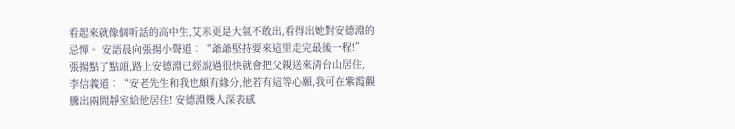看起來就像個听話的高中生,艾米更是大氣不敢出,看得出她對安德淵的忌憚。 安語晨向張揚小聲道︰“爺爺堅持要來這里走完最後一程!” 張揚點了點頭,路上安德淵已經說過很快就會把父親送來清台山居住, 李信義道︰“安老先生和我也頗有緣分,他若有這等心願,我可在紫霞觀騰出兩間靜室給他居住! 安德淵幾人深表感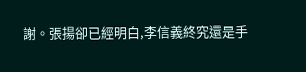謝。張揚卻已經明白,李信義終究還是手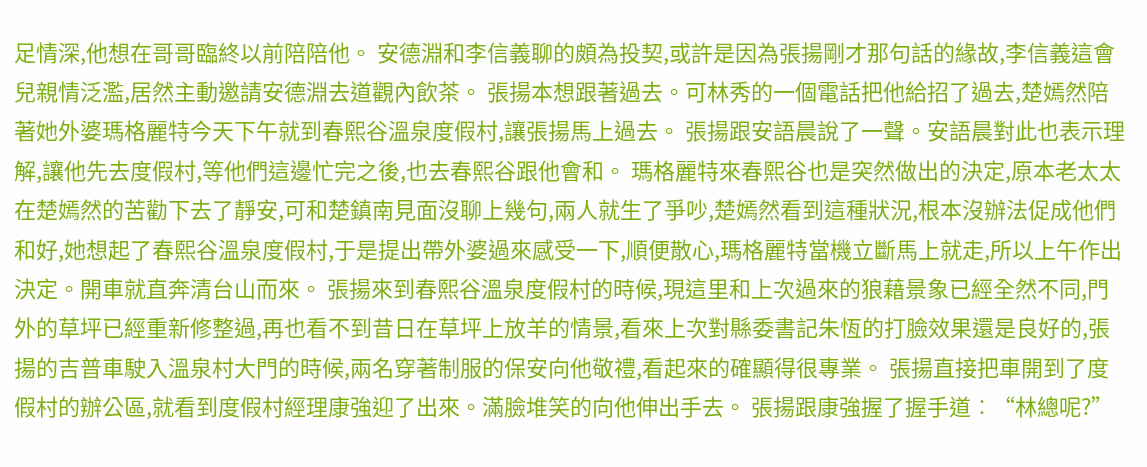足情深,他想在哥哥臨終以前陪陪他。 安德淵和李信義聊的頗為投契,或許是因為張揚剛才那句話的緣故,李信義這會兒親情泛濫,居然主動邀請安德淵去道觀內飲茶。 張揚本想跟著過去。可林秀的一個電話把他給招了過去,楚嫣然陪著她外婆瑪格麗特今天下午就到春熙谷溫泉度假村,讓張揚馬上過去。 張揚跟安語晨說了一聲。安語晨對此也表示理解,讓他先去度假村,等他們這邊忙完之後,也去春熙谷跟他會和。 瑪格麗特來春熙谷也是突然做出的決定,原本老太太在楚嫣然的苦勸下去了靜安,可和楚鎮南見面沒聊上幾句,兩人就生了爭吵,楚嫣然看到這種狀況,根本沒辦法促成他們和好,她想起了春熙谷溫泉度假村,于是提出帶外婆過來感受一下,順便散心,瑪格麗特當機立斷馬上就走,所以上午作出決定。開車就直奔清台山而來。 張揚來到春熙谷溫泉度假村的時候,現這里和上次過來的狼藉景象已經全然不同,門外的草坪已經重新修整過,再也看不到昔日在草坪上放羊的情景,看來上次對縣委書記朱恆的打臉效果還是良好的,張揚的吉普車駛入溫泉村大門的時候,兩名穿著制服的保安向他敬禮,看起來的確顯得很專業。 張揚直接把車開到了度假村的辦公區,就看到度假村經理康強迎了出來。滿臉堆笑的向他伸出手去。 張揚跟康強握了握手道︰“林總呢?”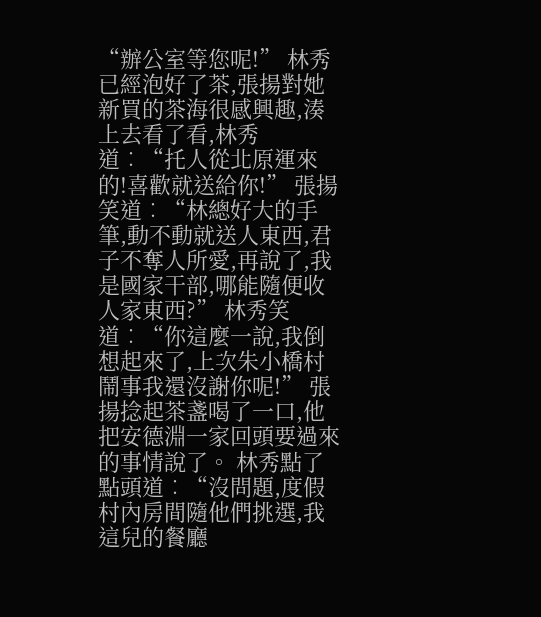“辦公室等您呢!” 林秀已經泡好了茶,張揚對她新買的茶海很感興趣,湊上去看了看,林秀道︰“托人從北原運來的!喜歡就送給你!” 張揚笑道︰“林總好大的手筆,動不動就送人東西,君子不奪人所愛,再說了,我是國家干部,哪能隨便收人家東西?” 林秀笑道︰“你這麼一說,我倒想起來了,上次朱小橋村鬧事我還沒謝你呢!” 張揚捻起茶盞喝了一口,他把安德淵一家回頭要過來的事情說了。 林秀點了點頭道︰“沒問題,度假村內房間隨他們挑選,我這兒的餐廳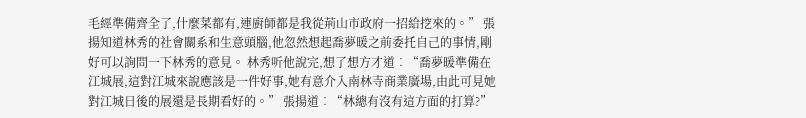毛經準備齊全了,什麼菜都有,連廚師都是我從荊山市政府一招給挖來的。” 張揚知道林秀的社會關系和生意頭腦,他忽然想起喬夢暖之前委托自己的事情,剛好可以詢問一下林秀的意見。 林秀听他說完,想了想方才道︰“喬夢暖準備在江城展,這對江城來說應該是一件好事,她有意介入南林寺商業廣場,由此可見她對江城日後的展還是長期看好的。” 張揚道︰“林總有沒有這方面的打算?”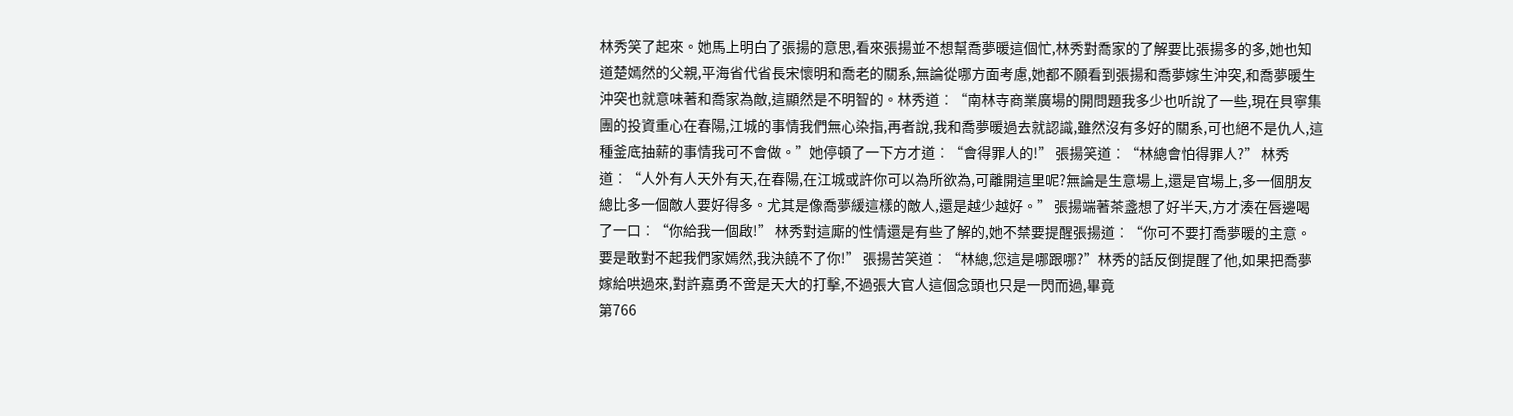林秀笑了起來。她馬上明白了張揚的意思,看來張揚並不想幫喬夢暖這個忙,林秀對喬家的了解要比張揚多的多,她也知道楚嫣然的父親,平海省代省長宋懷明和喬老的關系,無論從哪方面考慮,她都不願看到張揚和喬夢嫁生沖突,和喬夢暖生沖突也就意味著和喬家為敵,這顯然是不明智的。林秀道︰“南林寺商業廣場的開問題我多少也听說了一些,現在貝寧集團的投資重心在春陽,江城的事情我們無心染指,再者說,我和喬夢暖過去就認識,雖然沒有多好的關系,可也絕不是仇人,這種釜底抽薪的事情我可不會做。”她停頓了一下方才道︰“會得罪人的!” 張揚笑道︰“林總會怕得罪人?” 林秀道︰“人外有人天外有天,在春陽,在江城或許你可以為所欲為,可離開這里呢?無論是生意場上,還是官場上,多一個朋友總比多一個敵人要好得多。尤其是像喬夢緩這樣的敵人,還是越少越好。” 張揚端著茶盞想了好半天,方才湊在唇邊喝了一口︰“你給我一個啟!” 林秀對這廝的性情還是有些了解的,她不禁要提醒張揚道︰“你可不要打喬夢暖的主意。要是敢對不起我們家嫣然,我決饒不了你!” 張揚苦笑道︰“林總,您這是哪跟哪?”林秀的話反倒提醒了他,如果把喬夢嫁給哄過來,對許嘉勇不啻是天大的打擊,不過張大官人這個念頭也只是一閃而過,畢竟
第766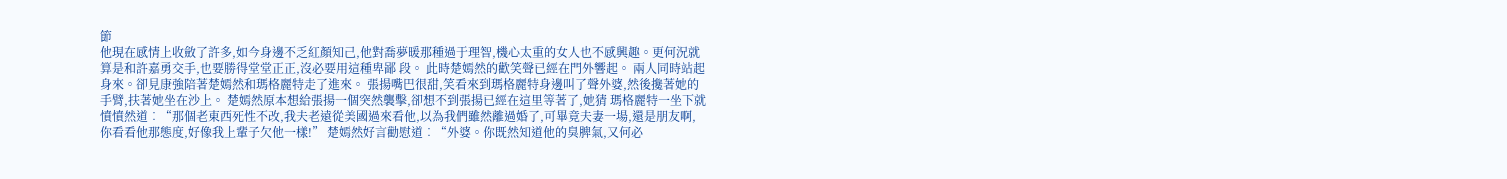節
他現在感情上收斂了許多,如今身邊不乏紅顏知己,他對喬夢暖那種過于理智,機心太重的女人也不感興趣。更何況就算是和許嘉勇交手,也要勝得堂堂正正,沒必要用這種卑鄙 段。 此時楚嫣然的歡笑聲已經在門外響起。 兩人同時站起身來。卻見康強陪著楚嫣然和瑪格麗特走了進來。 張揚嘴巴很甜,笑看來到瑪格麗特身邊叫了聲外婆,然後攙著她的手臂,扶著她坐在沙上。 楚嫣然原本想給張揚一個突然襲擊,卻想不到張揚已經在這里等著了,她猜 瑪格麗特一坐下就憤憤然道︰“那個老東西死性不改,我夫老遠從美國過來看他,以為我們雖然離過婚了,可畢竟夫妻一場,還是朋友啊,你看看他那態度,好像我上輩子欠他一樣!” 楚嫣然好言勸慰道︰“外婆。你既然知道他的臭脾氣,又何必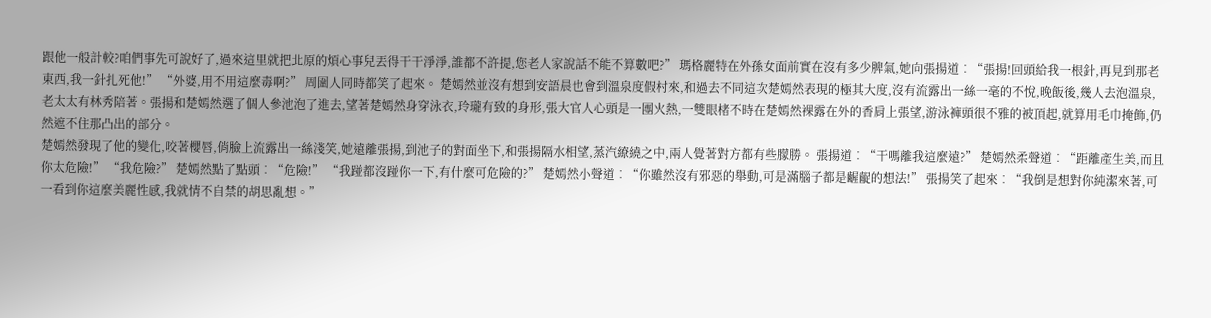跟他一般計較?咱們事先可說好了,過來這里就把北原的煩心事兒丟得干干淨淨,誰都不許提,您老人家說話不能不算數吧?” 瑪格麗特在外孫女面前實在沒有多少脾氣,她向張揚道︰“張揚!回頭給我一根針,再見到那老東西,我一針扎死他!” “外婆,用不用這麼毒啊?” 周圍人同時都笑了起來。 楚嫣然並沒有想到安語晨也會到溫泉度假村來,和過去不同這次楚嫣然表現的極其大度,沒有流露出一絲一毫的不悅,晚飯後,幾人去泡溫泉,老太太有林秀陪著。張揚和楚嫣然選了個人參池泡了進去,望著楚嫣然身穿泳衣,玲瓏有致的身形,張大官人心頭是一團火熱,一雙眼楮不時在楚嫣然裸露在外的香肩上張望,游泳褲頭很不雅的被頂起,就算用毛巾掩飾,仍然遮不住那凸出的部分。
楚嫣然發現了他的變化,咬著櫻唇,俏臉上流露出一絲淺笑,她遠離張揚,到池子的對面坐下,和張揚隔水相望,蒸汽繚繞之中,兩人覺著對方都有些朦勝。 張揚道︰“干嗎離我這麼遠?” 楚嫣然柔聲道︰“距離產生美,而且你太危險!” “我危險?” 楚嫣然點了點頭︰“危險!” “我踫都沒踫你一下,有什麼可危險的?” 楚嫣然小聲道︰“你雖然沒有邪惡的舉動,可是滿腦子都是齷齪的想法!” 張揚笑了起來︰“我倒是想對你純潔來著,可一看到你這麼美麗性感,我就情不自禁的胡思亂想。”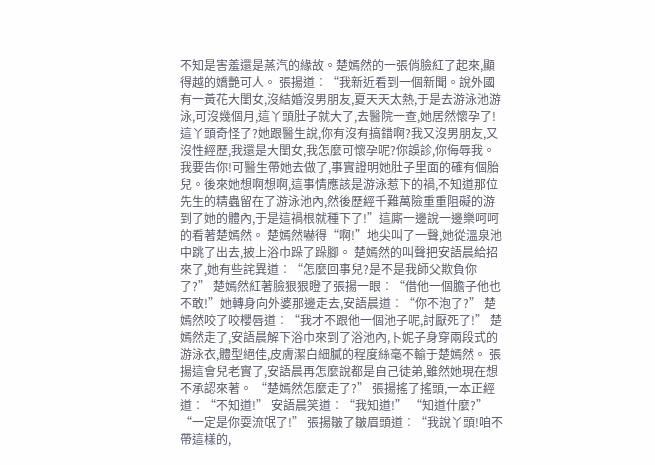不知是害羞還是蒸汽的緣故。楚嫣然的一張俏臉紅了起來,顯得越的嬌艷可人。 張揚道︰“我新近看到一個新聞。說外國有一黃花大閨女,沒結婚沒男朋友,夏天天太熱,于是去游泳池游泳,可沒幾個月,這丫頭肚子就大了,去醫院一查,她居然懷孕了!這丫頭奇怪了?她跟醫生說,你有沒有搞錯啊?我又沒男朋友,又沒性經歷,我還是大閨女,我怎麼可懷孕呢?你誤診,你侮辱我。我要告你!可醫生帶她去做了,事實證明她肚子里面的確有個胎兒。後來她想啊想啊,這事情應該是游泳惹下的禍,不知道那位先生的精蟲留在了游泳池內,然後歷經千難萬險重重阻礙的游到了她的體內,于是這禍根就種下了!”這廝一邊說一邊樂呵呵的看著楚嫣然。 楚嫣然嚇得“啊!”地尖叫了一聲,她從溫泉池中跳了出去,披上浴巾跺了跺腳。 楚嫣然的叫聲把安語晨給招來了,她有些詫異道︰“怎麼回事兒?是不是我師父欺負你了?” 楚嫣然紅著臉狠狠瞪了張揚一眼︰“借他一個膽子他也不敢!”她轉身向外婆那邊走去,安語晨道︰“你不泡了?” 楚嫣然咬了咬櫻唇道︰“我才不跟他一個池子呢,討厭死了!” 楚嫣然走了,安語晨解下浴巾來到了浴池內,卜妮子身穿兩段式的游泳衣,體型絕佳,皮膚潔白細膩的程度絲毫不輸于楚嫣然。 張揚這會兒老實了,安語晨再怎麼說都是自己徒弟,雖然她現在想不承認來著。 “楚嫣然怎麼走了?” 張揚搖了搖頭,一本正經道︰“不知道!” 安語晨笑道︰“我知道!” “知道什麼?” “一定是你耍流氓了!” 張揚皺了皺眉頭道︰“我說丫頭!咱不帶這樣的,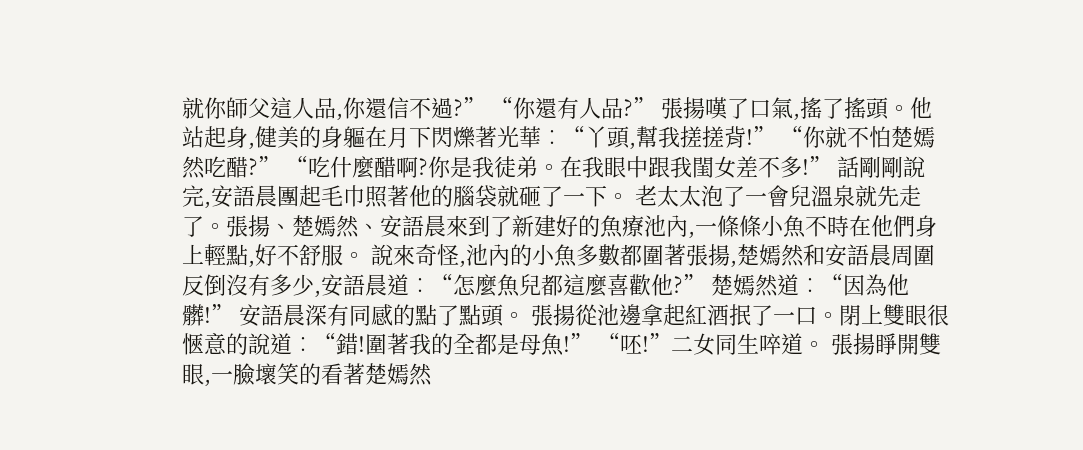就你師父這人品,你還信不過?” “你還有人品?” 張揚嘆了口氣,搖了搖頭。他站起身,健美的身軀在月下閃爍著光華︰“丫頭,幫我搓搓背!” “你就不怕楚嫣然吃醋?” “吃什麼醋啊?你是我徒弟。在我眼中跟我閨女差不多!” 話剛剛說完,安語晨團起毛巾照著他的腦袋就砸了一下。 老太太泡了一會兒溫泉就先走了。張揚、楚嫣然、安語晨來到了新建好的魚療池內,一條條小魚不時在他們身上輕點,好不舒服。 說來奇怪,池內的小魚多數都圍著張揚,楚嫣然和安語晨周圍反倒沒有多少,安語晨道︰“怎麼魚兒都這麼喜歡他?” 楚嫣然道︰“因為他髒!” 安語晨深有同感的點了點頭。 張揚從池邊拿起紅酒抿了一口。閉上雙眼很愜意的說道︰“錯!圍著我的全都是母魚!” “呸!”二女同生啐道。 張揚睜開雙眼,一臉壞笑的看著楚嫣然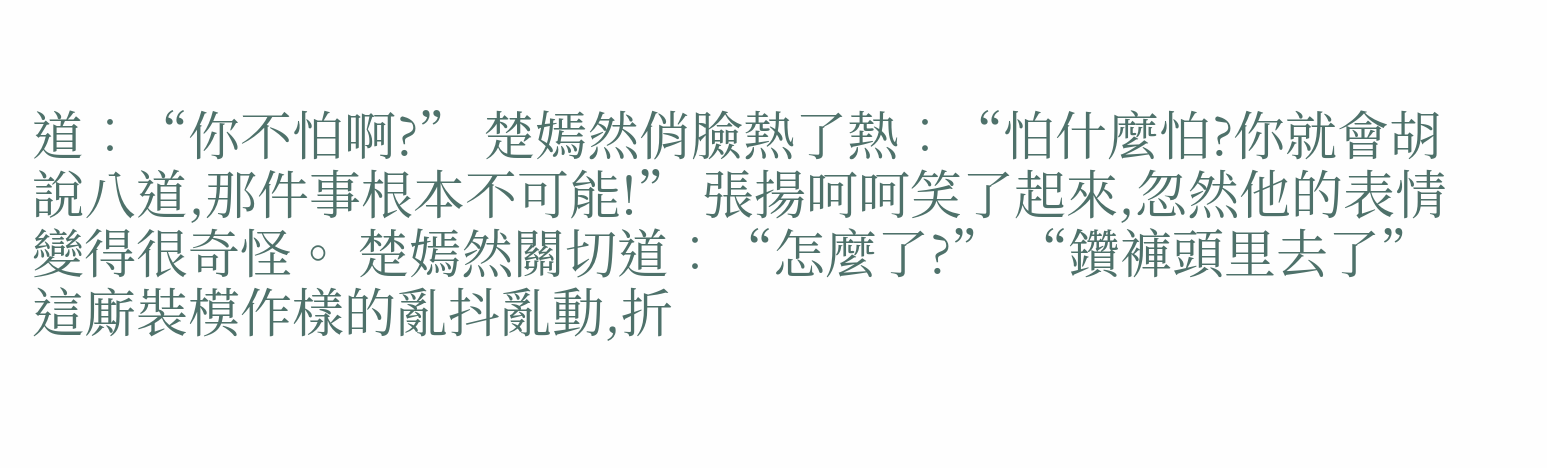道︰“你不怕啊?” 楚嫣然俏臉熱了熱︰“怕什麼怕?你就會胡說八道,那件事根本不可能!” 張揚呵呵笑了起來,忽然他的表情變得很奇怪。 楚嫣然關切道︰“怎麼了?” “鑽褲頭里去了”這廝裝模作樣的亂抖亂動,折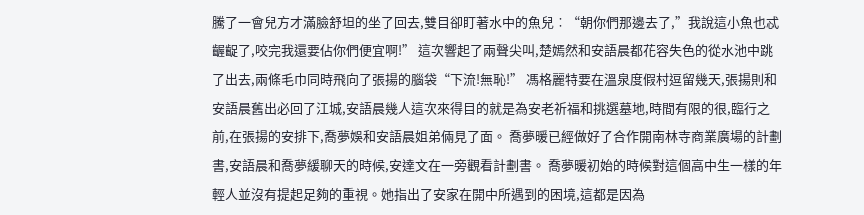騰了一會兒方才滿臉舒坦的坐了回去,雙目卻盯著水中的魚兒︰“朝你們那邊去了,”我說這小魚也忒齷齪了,咬完我還要佔你們便宜啊!” 這次響起了兩聲尖叫,楚嫣然和安語晨都花容失色的從水池中跳了出去,兩條毛巾同時飛向了張揚的腦袋“下流!無恥!” 馮格麗特要在溫泉度假村逗留幾天,張揚則和安語晨舊出必回了江城,安語晨幾人這次來得目的就是為安老祈福和挑選墓地,時間有限的很,臨行之前,在張揚的安排下,喬夢娛和安語晨姐弟倆見了面。 喬夢暖已經做好了合作開南林寺商業廣場的計劃書,安語晨和喬夢緩聊天的時候,安達文在一旁觀看計劃書。 喬夢暖初始的時候對這個高中生一樣的年輕人並沒有提起足夠的重視。她指出了安家在開中所遇到的困境,這都是因為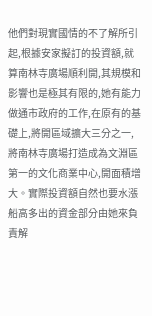他們對現實國情的不了解所引起,根據安家擬訂的投資額,就算南林寺廣場順利開,其規模和影響也是極其有限的,她有能力做通市政府的工作,在原有的基礎上,將開區域擴大三分之一,將南林寺廣場打造成為文淵區第一的文化商業中心,開面積增大。實際投資額自然也要水漲船高多出的資金部分由她來負責解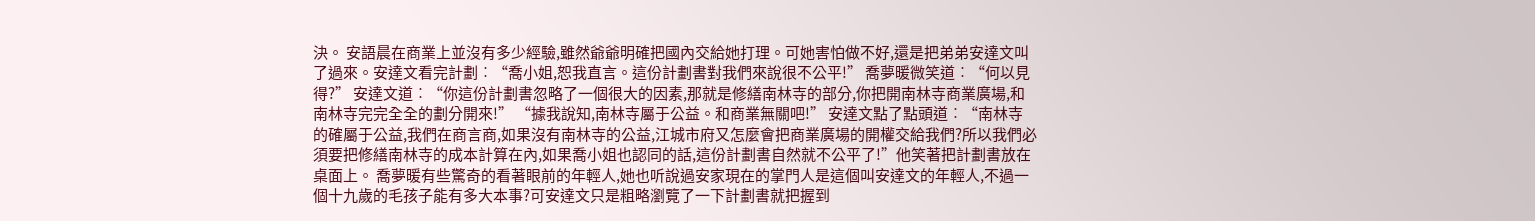決。 安語晨在商業上並沒有多少經驗,雖然爺爺明確把國內交給她打理。可她害怕做不好,還是把弟弟安達文叫了過來。安達文看完計劃︰“喬小姐,恕我直言。這份計劃書對我們來說很不公平!” 喬夢暖微笑道︰“何以見得?” 安達文道︰“你這份計劃書忽略了一個很大的因素,那就是修繕南林寺的部分,你把開南林寺商業廣場,和南林寺完完全全的劃分開來!” “據我說知,南林寺屬于公益。和商業無關吧!” 安達文點了點頭道︰“南林寺的確屬于公益,我們在商言商,如果沒有南林寺的公益,江城市府又怎麼會把商業廣場的開權交給我們?所以我們必須要把修繕南林寺的成本計算在內,如果喬小姐也認同的話,這份計劃書自然就不公平了!”他笑著把計劃書放在桌面上。 喬夢暖有些驚奇的看著眼前的年輕人,她也听說過安家現在的掌門人是這個叫安達文的年輕人,不過一個十九歲的毛孩子能有多大本事?可安達文只是粗略瀏覽了一下計劃書就把握到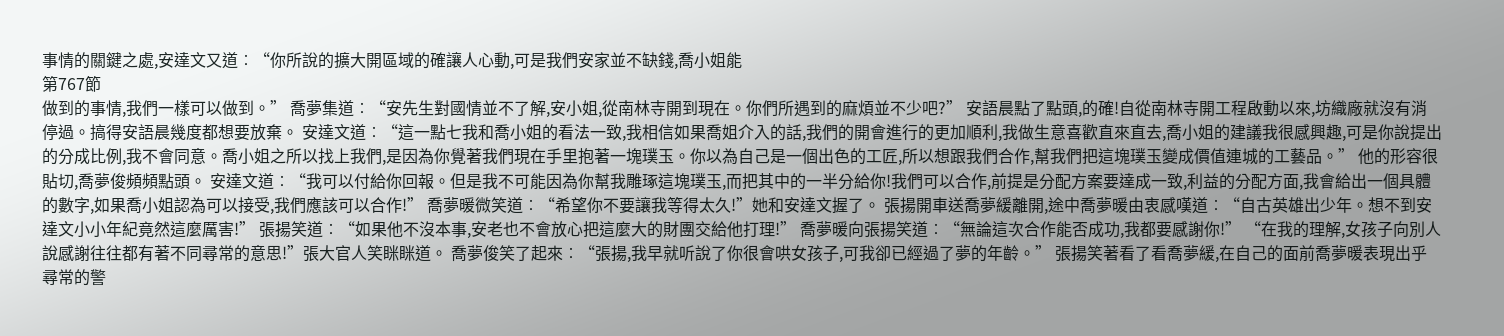事情的關鍵之處,安達文又道︰“你所說的擴大開區域的確讓人心動,可是我們安家並不缺錢,喬小姐能
第767節
做到的事情,我們一樣可以做到。” 喬夢集道︰“安先生對國情並不了解,安小姐,從南林寺開到現在。你們所遇到的麻煩並不少吧?” 安語晨點了點頭,的確!自從南林寺開工程啟動以來,坊織廠就沒有消停過。搞得安語晨幾度都想要放棄。 安達文道︰“這一點七我和喬小姐的看法一致,我相信如果喬姐介入的話,我們的開會進行的更加順利,我做生意喜歡直來直去,喬小姐的建議我很感興趣,可是你說提出的分成比例,我不會同意。喬小姐之所以找上我們,是因為你覺著我們現在手里抱著一塊璞玉。你以為自己是一個出色的工匠,所以想跟我們合作,幫我們把這塊璞玉變成價值連城的工藝品。” 他的形容很貼切,喬夢俊頻頻點頭。 安達文道︰“我可以付給你回報。但是我不可能因為你幫我雕琢這塊璞玉,而把其中的一半分給你!我們可以合作,前提是分配方案要達成一致,利益的分配方面,我會給出一個具體的數字,如果喬小姐認為可以接受,我們應該可以合作!” 喬夢暖微笑道︰“希望你不要讓我等得太久!”她和安達文握了。 張揚開車送喬夢緩離開,途中喬夢暖由衷感嘆道︰“自古英雄出少年。想不到安達文小小年紀竟然這麼厲害!” 張揚笑道︰“如果他不沒本事,安老也不會放心把這麼大的財團交給他打理!” 喬夢暖向張揚笑道︰“無論這次合作能否成功,我都要感謝你!” “在我的理解,女孩子向別人說感謝往往都有著不同尋常的意思!”張大官人笑眯眯道。 喬夢俊笑了起來︰“張揚,我早就听說了你很會哄女孩子,可我卻已經過了夢的年齡。” 張揚笑著看了看喬夢緩,在自己的面前喬夢暖表現出乎尋常的警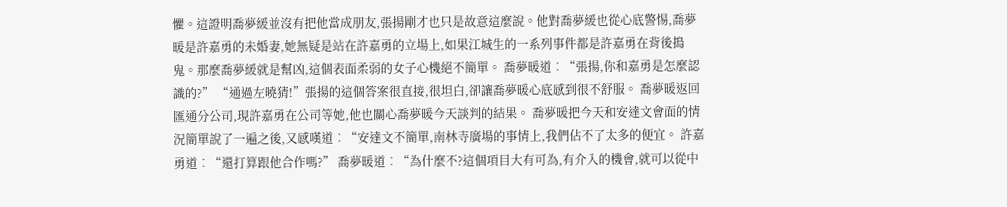懼。這證明喬夢緩並沒有把他當成朋友,張揚剛才也只是故意這麼說。他對喬夢緩也從心底警惕,喬夢暖是許嘉勇的未婚妻,她無疑是站在許嘉勇的立場上,如果江城生的一系列事件都是許嘉勇在背後搗鬼。那麼喬夢緩就是幫凶,這個表面柔弱的女子心機絕不簡單。 喬夢暖道︰“張揚,你和嘉勇是怎麼認識的?” “通過左曉猜!”張揚的這個答案很直接,很坦白,卻讓喬夢暖心底感到很不舒服。 喬夢暖返回匯通分公司,現許嘉勇在公司等她,他也關心喬夢暖今天談判的結果。 喬夢暖把今天和安達文會面的情況簡單說了一遍之後,又感嘆道︰“安達文不簡單,南林寺廣場的事情上,我們佔不了太多的便宜。 許嘉勇道︰“還打算跟他合作嗎?” 喬夢暖道︰“為什麼不?這個項目大有可為,有介入的機會,就可以從中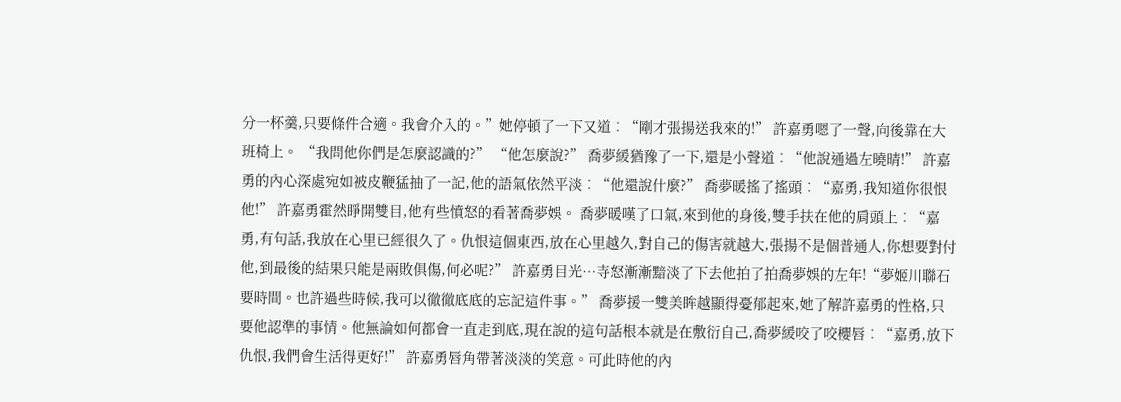分一杯羹,只要條件合適。我會介入的。”她停頓了一下又道︰“剛才張揚送我來的!” 許嘉勇嗯了一聲,向後靠在大班椅上。 “我問他你們是怎麼認識的?” “他怎麼說?” 喬夢緩猶豫了一下,還是小聲道︰“他說通過左曉晴!” 許嘉勇的內心深處宛如被皮鞭猛抽了一記,他的語氣依然平淡︰“他還說什麼?” 喬夢暖搖了搖頭︰“嘉勇,我知道你很恨他!” 許嘉勇霍然睜開雙目,他有些憤怒的看著喬夢娛。 喬夢暖嘆了口氣,來到他的身後,雙手扶在他的肩頭上︰“嘉勇,有句話,我放在心里已經很久了。仇恨這個東西,放在心里越久,對自己的傷害就越大,張揚不是個普通人,你想要對付他,到最後的結果只能是兩敗俱傷,何必呢?” 許嘉勇目光…寺怒漸漸黯淡了下去他拍了拍喬夢娛的左年!“夢姬川聯石要時間。也許過些時候,我可以徹徹底底的忘記這件事。” 喬夢援一雙美眸越顯得憂郁起來,她了解許嘉勇的性格,只要他認準的事情。他無論如何都會一直走到底,現在說的這句話根本就是在敷衍自己,喬夢緩咬了咬櫻唇︰“嘉勇,放下仇恨,我們會生活得更好!” 許嘉勇唇角帶著淡淡的笑意。可此時他的內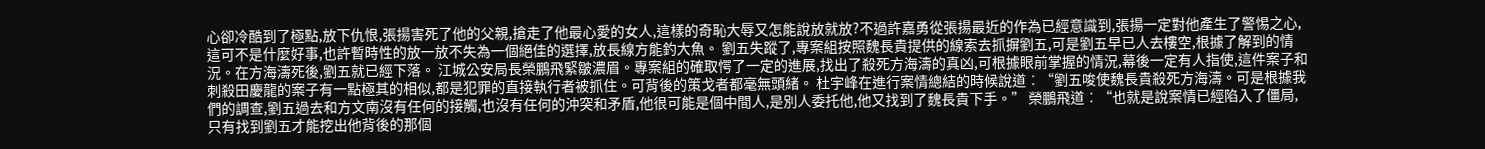心卻冷酷到了極點,放下仇恨,張揚害死了他的父親,搶走了他最心愛的女人,這樣的奇恥大辱又怎能說放就放?不過許嘉勇從張揚最近的作為已經意識到,張揚一定對他產生了警惕之心,這可不是什麼好事,也許暫時性的放一放不失為一個絕佳的選擇,放長線方能釣大魚。 劉五失蹤了,專案組按照魏長貴提供的線索去抓摒劉五,可是劉五早已人去樓空,根據了解到的情況。在方海濤死後,劉五就已經下落。 江城公安局長榮鵬飛緊皺濃眉。專案組的確取愕了一定的進展,找出了殺死方海濤的真凶,可根據眼前掌握的情況,幕後一定有人指使,這件案子和刺殺田慶龍的案子有一點極其的相似,都是犯罪的直接執行者被抓住。可背後的策戈者都毫無頭緒。 杜宇峰在進行案情總結的時候說道︰“劉五唆使魏長貴殺死方海濤。可是根據我們的調查,劉五過去和方文南沒有任何的接觸,也沒有任何的沖突和矛盾,他很可能是個中間人,是別人委托他,他又找到了魏長貴下手。” 榮鵬飛道︰“也就是說案情已經陷入了僵局,只有找到劉五才能挖出他背後的那個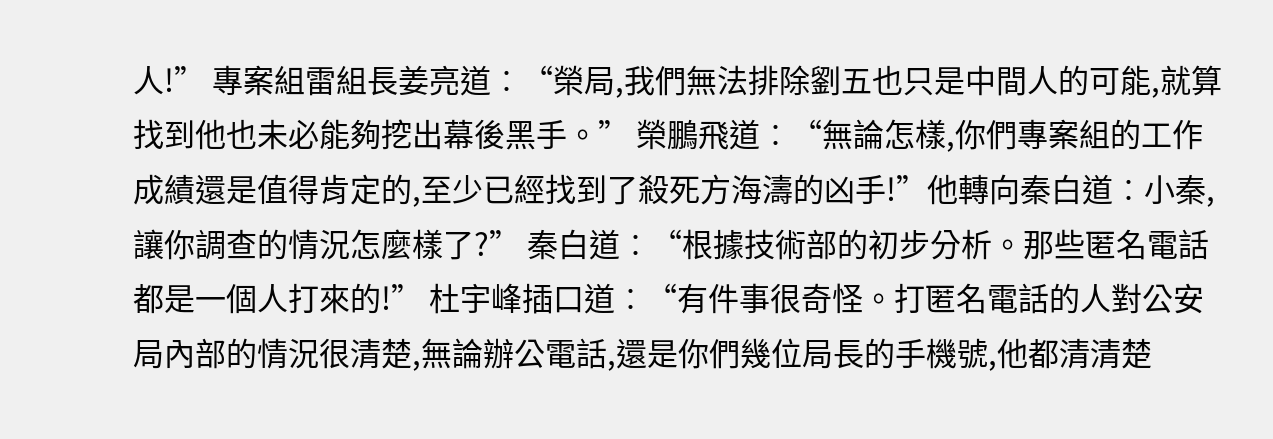人!” 專案組雷組長姜亮道︰“榮局,我們無法排除劉五也只是中間人的可能,就算找到他也未必能夠挖出幕後黑手。” 榮鵬飛道︰“無論怎樣,你們專案組的工作成績還是值得肯定的,至少已經找到了殺死方海濤的凶手!”他轉向秦白道︰小秦,讓你調查的情況怎麼樣了?” 秦白道︰“根據技術部的初步分析。那些匿名電話都是一個人打來的!” 杜宇峰插口道︰“有件事很奇怪。打匿名電話的人對公安局內部的情況很清楚,無論辦公電話,還是你們幾位局長的手機號,他都清清楚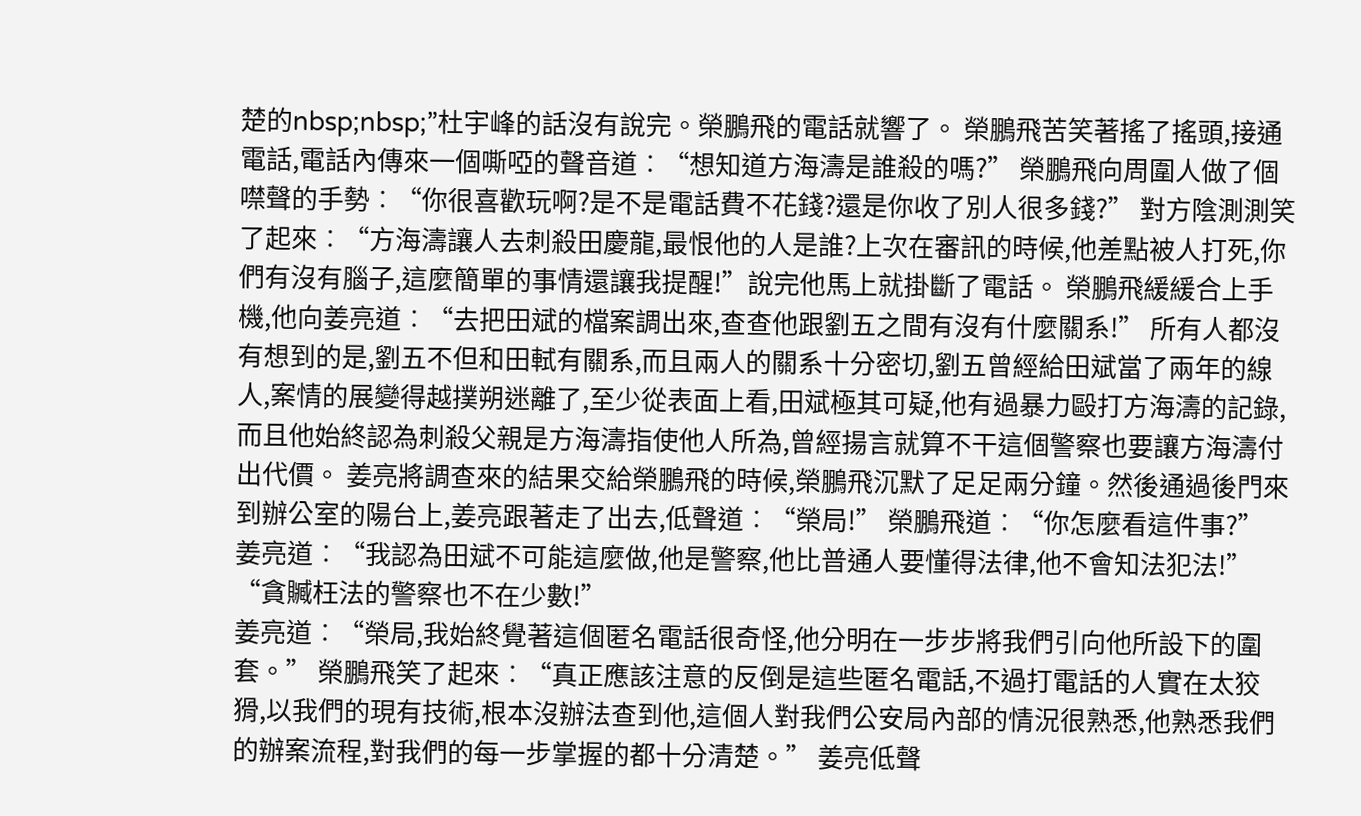楚的nbsp;nbsp;”杜宇峰的話沒有說完。榮鵬飛的電話就響了。 榮鵬飛苦笑著搖了搖頭,接通電話,電話內傳來一個嘶啞的聲音道︰“想知道方海濤是誰殺的嗎?” 榮鵬飛向周圍人做了個噤聲的手勢︰“你很喜歡玩啊?是不是電話費不花錢?還是你收了別人很多錢?” 對方陰測測笑了起來︰“方海濤讓人去刺殺田慶龍,最恨他的人是誰?上次在審訊的時候,他差點被人打死,你們有沒有腦子,這麼簡單的事情還讓我提醒!”說完他馬上就掛斷了電話。 榮鵬飛緩緩合上手機,他向姜亮道︰“去把田斌的檔案調出來,查查他跟劉五之間有沒有什麼關系!” 所有人都沒有想到的是,劉五不但和田軾有關系,而且兩人的關系十分密切,劉五曾經給田斌當了兩年的線人,案情的展變得越撲朔迷離了,至少從表面上看,田斌極其可疑,他有過暴力毆打方海濤的記錄,而且他始終認為刺殺父親是方海濤指使他人所為,曾經揚言就算不干這個警察也要讓方海濤付出代價。 姜亮將調查來的結果交給榮鵬飛的時候,榮鵬飛沉默了足足兩分鐘。然後通過後門來到辦公室的陽台上,姜亮跟著走了出去,低聲道︰“榮局!” 榮鵬飛道︰“你怎麼看這件事?” 姜亮道︰“我認為田斌不可能這麼做,他是警察,他比普通人要懂得法律,他不會知法犯法!” “貪贓枉法的警察也不在少數!”
姜亮道︰“榮局,我始終覺著這個匿名電話很奇怪,他分明在一步步將我們引向他所設下的圍套。” 榮鵬飛笑了起來︰“真正應該注意的反倒是這些匿名電話,不過打電話的人實在太狡猾,以我們的現有技術,根本沒辦法查到他,這個人對我們公安局內部的情況很熟悉,他熟悉我們的辦案流程,對我們的每一步掌握的都十分清楚。” 姜亮低聲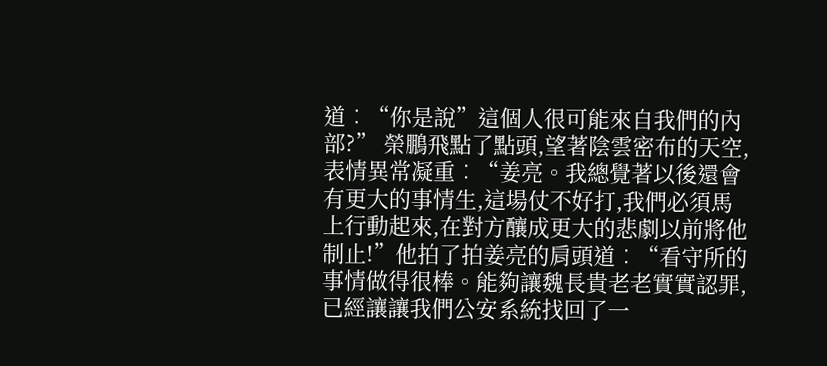道︰“你是說”這個人很可能來自我們的內部?” 榮鵬飛點了點頭,望著陰雲密布的天空,表情異常凝重︰“姜亮。我總覺著以後還會有更大的事情生,這場仗不好打,我們必須馬上行動起來,在對方釀成更大的悲劇以前將他制止!”他拍了拍姜亮的肩頭道︰“看守所的事情做得很棒。能夠讓魏長貴老老實實認罪,已經讓讓我們公安系統找回了一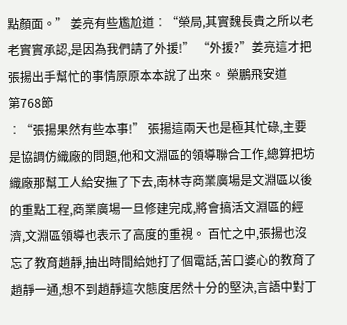點顏面。” 姜亮有些尷尬道︰“榮局,其實魏長貴之所以老老實實承認,是因為我們請了外援!” “外援?”姜亮這才把張揚出手幫忙的事情原原本本說了出來。 榮鵬飛安道
第768節
︰“張揚果然有些本事!” 張揚這兩天也是極其忙碌,主要是協調仿織廠的問題,他和文淵區的領導聯合工作,總算把坊織廠那幫工人給安撫了下去,南林寺商業廣場是文淵區以後的重點工程,商業廣場一旦修建完成,將會搞活文淵區的經濟,文淵區領導也表示了高度的重視。 百忙之中,張揚也沒忘了教育趙靜,抽出時間給她打了個電話,苦口婆心的教育了趙靜一通,想不到趙靜這次態度居然十分的堅決,言語中對丁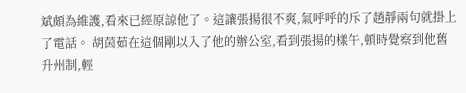斌頗為維護,看來已經原諒他了。這讓張揚很不爽,氣呼呼的斥了趙靜兩句就掛上了電話。 胡茵茹在這個剛以入了他的辦公室,看到張揚的樣午,頓時覺察到他舊升州制,輕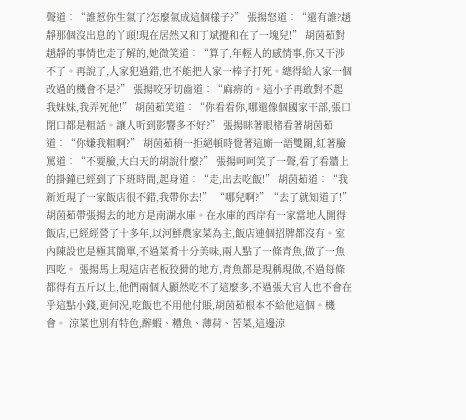聲道︰“誰惹你生氣了?怎麼氣成這個樣子?” 張揚怒道︰“還有誰?趙靜那個沒出息的丫頭!現在居然又和丁斌攪和在了一塊兒!” 胡茵茹對趙靜的事情也走了解的,她微笑道︰“算了,年輕人的感情事,你又干涉不了。再說了,人家犯過錯,也不能把人家一棒子打死。總得給人家一個改過的機會不是?” 張揚咬牙切齒道︰“麻痹的。這小子再敢對不起我妹妹,我弄死他!” 胡茵茹笑道︰“你看看你,哪還像個國家干部,張口閉口都是粗話。讓人听到影響多不好?” 張揚眯著眼楮看著胡茵茹道︰“你嫌我粗啊?” 胡茵茹稍一拒絕頓時覺著這廝一語雙關,紅著臉罵道︰“不要臉,大白天的胡說什麼?” 張揚呵呵笑了一聲,看了看牆上的掛鐘已經到了下班時間,起身道︰“走,出去吃飯!” 胡茵茹道︰“我新近現了一家飯店很不錯,我帶你去!” “哪兒啊?”“去了就知道了!” 胡茵茹帶張揚去的地方是南湖水庫。在水庫的西岸有一家當地人開得飯店,已經經營了十多年,以河鮮農家菜為主,飯店連個招牌都沒有。室內陳設也是極其簡單,不過菜肴十分美味,兩人點了一條青魚,做了一魚四吃。 張揚馬上現這店老板狡猾的地方,青魚都是現稱現做,不過每條都得有五斤以上,他們兩個人顯然吃不了這麼多,不過張大官人也不會在乎這點小錢,更何況,吃飯也不用他付賬,胡茵茹根本不給他這個。機會。 涼菜也別有特色,醉蝦、糟魚、薄荷、苦菜,這邊涼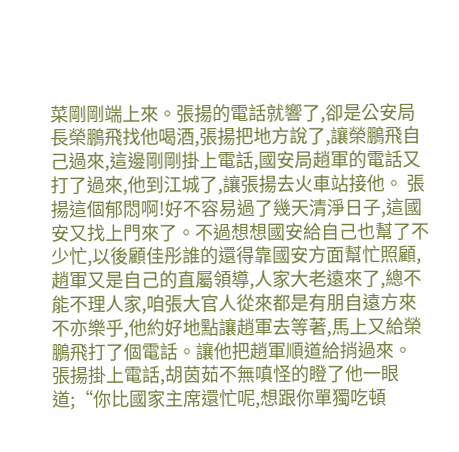菜剛剛端上來。張揚的電話就響了,卻是公安局長榮鵬飛找他喝酒,張揚把地方說了,讓榮鵬飛自己過來,這邊剛剛掛上電話,國安局趙軍的電話又打了過來,他到江城了,讓張揚去火車站接他。 張揚這個郁悶啊!好不容易過了幾天清淨日子,這國安又找上門來了。不過想想國安給自己也幫了不少忙,以後顧佳彤誰的還得靠國安方面幫忙照顧,趙軍又是自己的直屬領導,人家大老遠來了,總不能不理人家,咱張大官人從來都是有朋自遠方來不亦樂乎,他約好地點讓趙軍去等著,馬上又給榮鵬飛打了個電話。讓他把趙軍順道給捎過來。 張揚掛上電話,胡茵茹不無嗔怪的瞪了他一眼道;“你比國家主席還忙呢,想跟你單獨吃頓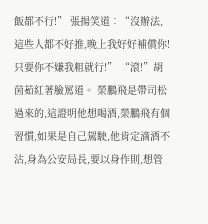飯都不行!” 張揚笑道︰“沒辦法,這些人都不好推,晚上我好好補償你!只要你不嫌我粗就行!” “滾!”胡茵茹紅著臉罵道。 榮鵬飛是帶司松過來的,這證明他想喝酒,榮鵬飛有個習慣,如果是自己駕駛,他肯定滴酒不沾,身為公安局長,要以身作則,想管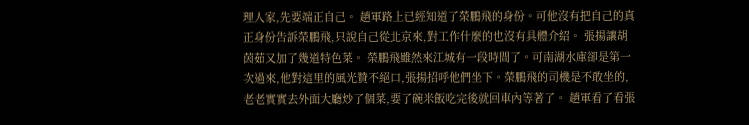理人家,先要端正自己。 趙軍路上已經知道了榮鵬飛的身份。可他沒有把自己的真正身份告訴榮鵬飛,只說自己從北京來,對工作什麼的也沒有具體介紹。 張揚讓胡茵茹又加了幾道特色菜。 榮鵬飛雖然來江城有一段時間了。可南湖水庫卻是第一次過來,他對這里的風光贊不絕口,張揚招呼他們坐下。榮鵬飛的司機是不敢坐的,老老實實去外面大廳炒了個菜,要了碗米飯吃完後就回車內等著了。 趙軍看了看張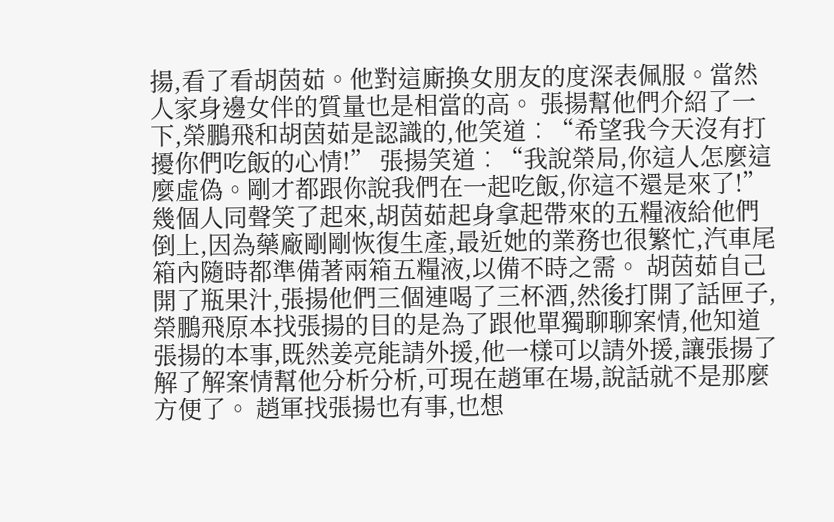揚,看了看胡茵茹。他對這廝換女朋友的度深表佩服。當然人家身邊女伴的質量也是相當的高。 張揚幫他們介紹了一下,榮鵬飛和胡茵茹是認識的,他笑道︰“希望我今天沒有打擾你們吃飯的心情!” 張揚笑道︰“我說榮局,你這人怎麼這麼虛偽。剛才都跟你說我們在一起吃飯,你這不還是來了!” 幾個人同聲笑了起來,胡茵茹起身拿起帶來的五糧液給他們倒上,因為藥廠剛剛恢復生產,最近她的業務也很繁忙,汽車尾箱內隨時都準備著兩箱五糧液,以備不時之需。 胡茵茹自己開了瓶果汁,張揚他們三個連喝了三杯酒,然後打開了話匣子,榮鵬飛原本找張揚的目的是為了跟他單獨聊聊案情,他知道張揚的本事,既然姜亮能請外援,他一樣可以請外援,讓張揚了解了解案情幫他分析分析,可現在趙軍在場,說話就不是那麼方便了。 趙軍找張揚也有事,也想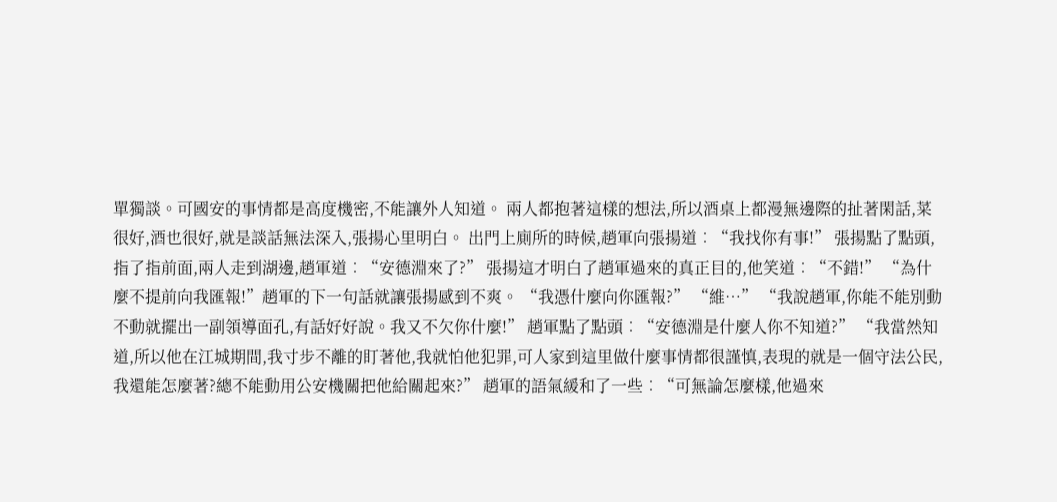單獨談。可國安的事情都是高度機密,不能讓外人知道。 兩人都抱著這樣的想法,所以酒桌上都漫無邊際的扯著閑話,菜很好,酒也很好,就是談話無法深入,張揚心里明白。 出門上廁所的時候,趙軍向張揚道︰“我找你有事!” 張揚點了點頭,指了指前面,兩人走到湖邊,趙軍道︰“安德淵來了?” 張揚這才明白了趙軍過來的真正目的,他笑道︰“不錯!” “為什麼不提前向我匯報!”趙軍的下一句話就讓張揚感到不爽。 “我憑什麼向你匯報?” “維…” “我說趙軍,你能不能別動不動就擺出一副領導面孔,有話好好說。我又不欠你什麼!” 趙軍點了點頭︰“安德淵是什麼人你不知道?” “我當然知道,所以他在江城期間,我寸步不離的盯著他,我就怕他犯罪,可人家到這里做什麼事情都很謹慎,表現的就是一個守法公民,我還能怎麼著?總不能動用公安機關把他給關起來?” 趙軍的語氣緩和了一些︰“可無論怎麼樣,他過來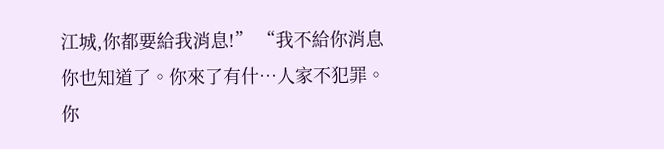江城,你都要給我消息!” “我不給你消息你也知道了。你來了有什…人家不犯罪。你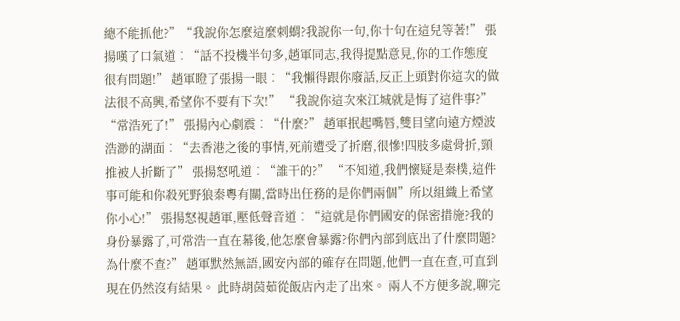總不能抓他?”“我說你怎麼這麼刺蝟?我說你一句,你十句在這兒等著!” 張揚嘆了口氣道︰“話不投機半句多,趙軍同志,我得提點意見,你的工作態度很有問題!” 趙軍瞪了張揚一眼︰“我懶得跟你廢話,反正上頭對你這次的做法很不高興,希望你不要有下次!” “我說你這次來江城就是悔了這件事?” “常浩死了!” 張揚內心劇震︰“什麼?” 趙軍抿起嘴唇,雙目望向遠方煙波浩渺的湖面︰“去香港之後的事情,死前遭受了折磨,很慘!四肢多處骨折,頸推被人折斷了” 張揚怒吼道︰“誰干的?” “不知道,我們懷疑是秦樸,這件事可能和你殺死野狼秦粵有關,當時出任務的是你們兩個”所以組織上希望你小心!” 張揚怒視趙軍,壓低聲音道︰“這就是你們國安的保密措施?我的身份暴露了,可常浩一直在幕後,他怎麼會暴露?你們內部到底出了什麼問題?為什麼不查?” 趙軍默然無語,國安內部的確存在問題,他們一直在查,可直到現在仍然沒有結果。 此時胡茵茹從飯店內走了出來。 兩人不方便多說,聊完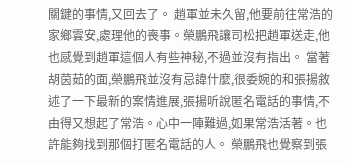關鍵的事情,又回去了。 趙軍並未久留,他要前往常浩的家鄉雲安,處理他的喪事。榮鵬飛讓司松把趙軍送走,他也感覺到趙軍這個人有些神秘,不過並沒有指出。 當著胡茵茹的面,榮鵬飛並沒有忌諱什麼,很委婉的和張揚敘述了一下最新的案情進展,張揚听說匿名電話的事情,不由得又想起了常浩。心中一陣難過,如果常浩活著。也許能夠找到那個打匿名電話的人。 榮鵬飛也覺察到張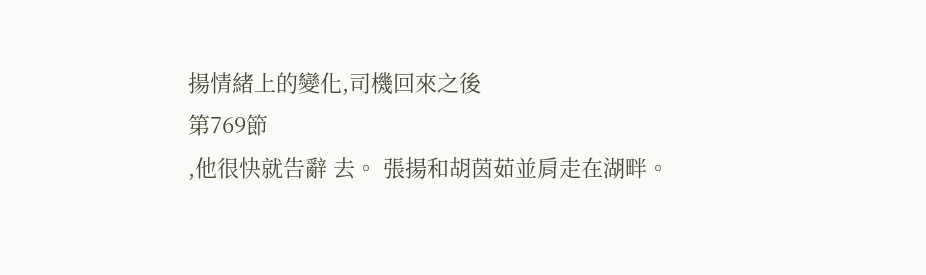揚情緒上的變化,司機回來之後
第769節
,他很快就告辭 去。 張揚和胡茵茹並肩走在湖畔。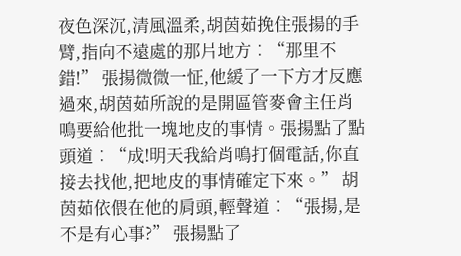夜色深沉,清風溫柔,胡茵茹挽住張揚的手臂,指向不遠處的那片地方︰“那里不錯!” 張揚微微一怔,他緩了一下方才反應過來,胡茵茹所說的是開區管麥會主任肖鳴要給他批一塊地皮的事情。張揚點了點頭道︰“成!明天我給肖鳴打個電話,你直接去找他,把地皮的事情確定下來。” 胡茵茹依偎在他的肩頭,輕聲道︰“張揚,是不是有心事?” 張揚點了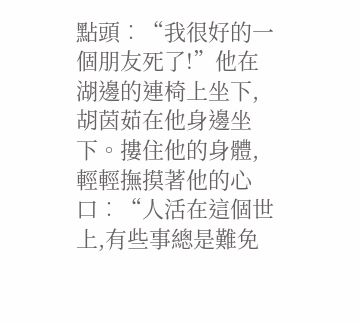點頭︰“我很好的一個朋友死了!”他在湖邊的連椅上坐下,胡茵茹在他身邊坐下。摟住他的身體,輕輕撫摸著他的心口︰“人活在這個世上,有些事總是難免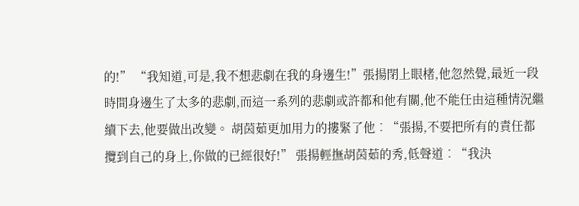的!” “我知道,可是,我不想悲劇在我的身邊生!”張揚閉上眼楮,他忽然覺,最近一段時間身邊生了太多的悲劇,而這一系列的悲劇或許都和他有關,他不能任由這種情況繼續下去,他要做出改變。 胡茵茹更加用力的摟緊了他︰“張揚,不要把所有的責任都攬到自己的身上,你做的已經很好!” 張揚輕撫胡茵茹的秀,低聲道︰“我決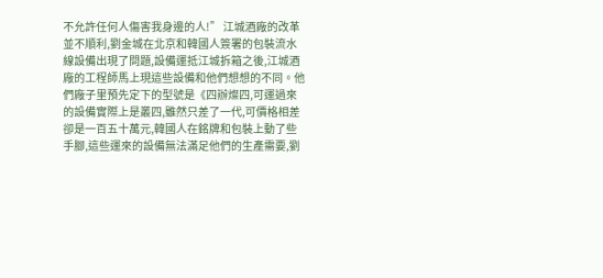不允許任何人傷害我身邊的人!” 江城酒廠的改革並不順利,劉金城在北京和韓國人簽署的包裝流水線設備出現了問題,設備運抵江城拆箱之後,江城酒廠的工程師馬上現這些設備和他們想想的不同。他們廠子里預先定下的型號是《四辦燦四,可運過來的設備實際上是叢四,雖然只差了一代,可價格相差卻是一百五十萬元,韓國人在銘牌和包裝上動了些手腳,這些運來的設備無法滿足他們的生產需要,劉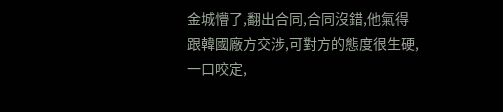金城懵了,翻出合同,合同沒錯,他氣得跟韓國廠方交涉,可對方的態度很生硬,一口咬定,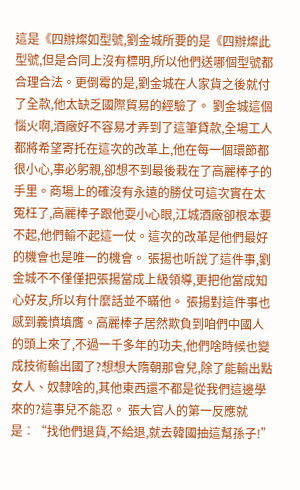這是《四辦燦如型號,劉金城所要的是《四辦燦此型號,但是合同上沒有標明,所以他們送哪個型號都合理合法。更倒霉的是,劉金城在人家貨之後就付了全款,他太缺乏國際貿易的經驗了。 劉金城這個惱火啊,酒廠好不容易才弄到了這筆貸款,全場工人都將希望寄托在這次的改革上,他在每一個環節都很小心,事必躬親,卻想不到最後栽在了高麗棒子的手里。商場上的確沒有永遠的勝仗可這次實在太冤枉了,高麗棒子跟他耍小心眼,江城酒廠卻根本要不起,他們輸不起這一仗。這次的改革是他們最好的機會也是唯一的機會。 張揚也听說了這件事,劉金城不不僅僅把張揚當成上級領導,更把他當成知心好友,所以有什麼話並不瞞他。 張揚對這件事也感到義憤填膺。高麗棒子居然欺負到咱們中國人的頭上來了,不過一千多年的功夫,他們啥時候也變成技術輸出國了?想想大隋朝那會兒,除了能輸出點女人、奴隸啥的,其他東西還不都是從我們這邊學來的?這事兒不能忍。 張大官人的第一反應就是︰“找他們退貨,不給退,就去韓國抽這幫孫子!”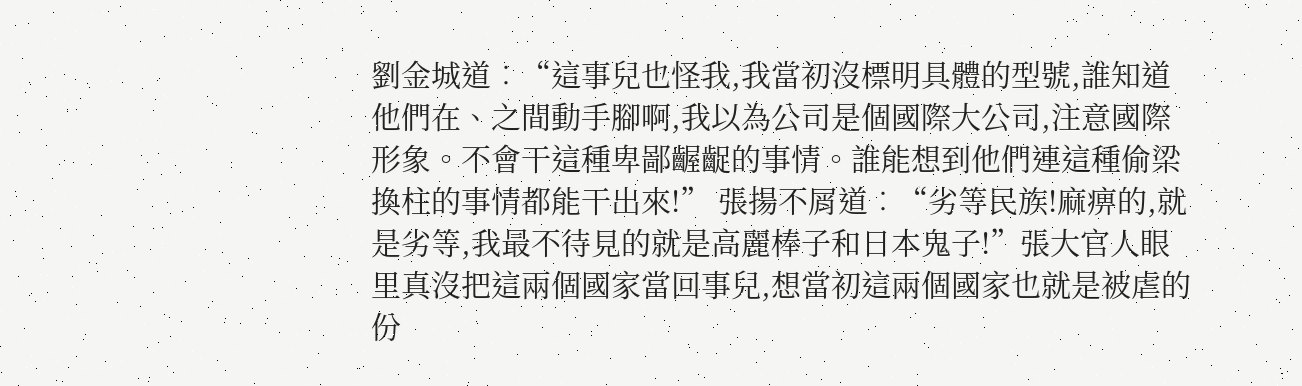劉金城道︰“這事兒也怪我,我當初沒標明具體的型號,誰知道他們在、之間動手腳啊,我以為公司是個國際大公司,注意國際形象。不會干這種卑鄙齷齪的事情。誰能想到他們連這種偷梁換柱的事情都能干出來!” 張揚不屑道︰“劣等民族!麻痹的,就是劣等,我最不待見的就是高麗棒子和日本鬼子!”張大官人眼里真沒把這兩個國家當回事兒,想當初這兩個國家也就是被虐的份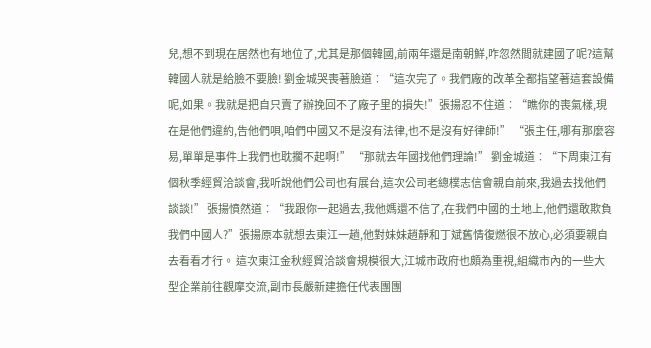兒,想不到現在居然也有地位了,尤其是那個韓國,前兩年還是南朝鮮,咋忽然間就建國了呢?這幫韓國人就是給臉不要臉! 劉金城哭喪著臉道︰“這次完了。我們廠的改革全都指望著這套設備呢,如果。我就是把自只賣了辦挽回不了廠子里的損失!”張揚忍不住道︰“瞧你的喪氣樣,現在是他們違約,告他們唄,咱們中國又不是沒有法律,也不是沒有好律師!” “張主任,哪有那麼容易,單單是事件上我們也耽擱不起啊!” “那就去年國找他們理論!” 劉金城道︰“下周東江有個秋季經貿洽談會,我听說他們公司也有展台,這次公司老總樸志信會親自前來,我過去找他們談談!” 張揚憤然道︰“我跟你一起過去,我他媽還不信了,在我們中國的土地上,他們還敢欺負我們中國人?”張揚原本就想去東江一趟,他對妹妹趙靜和丁斌舊情復燃很不放心,必須要親自去看看才行。 這次東江金秋經貿洽談會規模很大,江城市政府也頗為重視,組織市內的一些大型企業前往觀摩交流,副市長嚴新建擔任代表團團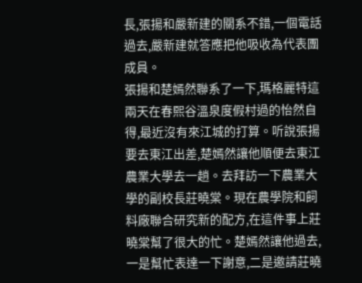長,張揚和嚴新建的關系不錯,一個電話過去,嚴新建就答應把他吸收為代表團成員。
張揚和楚嫣然聯系了一下,瑪格麗特這兩天在春熙谷溫泉度假村過的怡然自得,最近沒有來江城的打算。听說張揚要去東江出差,楚嫣然讓他順便去東江農業大學去一趟。去拜訪一下農業大學的副校長莊曉棠。現在農學院和飼料廠聯合研究新的配方,在這件事上莊曉棠幫了很大的忙。楚嫣然讓他過去,一是幫忙表達一下謝意,二是邀請莊曉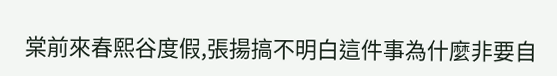棠前來春熙谷度假,張揚搞不明白這件事為什麼非要自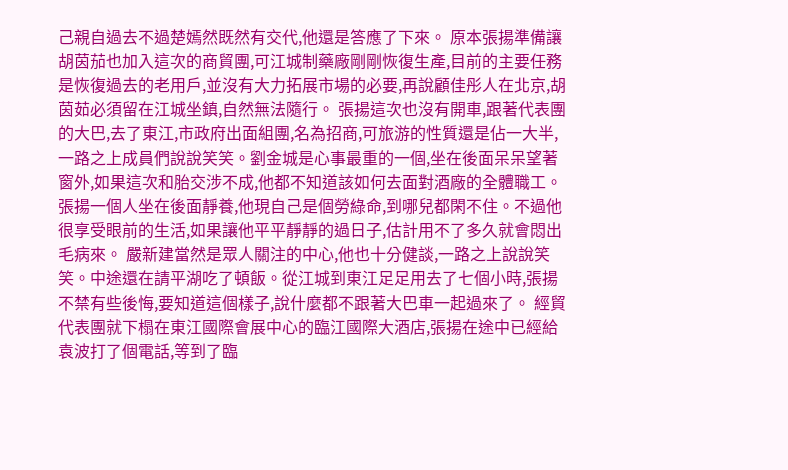己親自過去不過楚嫣然既然有交代,他還是答應了下來。 原本張揚準備讓胡茵茄也加入這次的商貿團,可江城制藥廠剛剛恢復生產,目前的主要任務是恢復過去的老用戶,並沒有大力拓展市場的必要,再說顧佳彤人在北京,胡茵茹必須留在江城坐鎮,自然無法隨行。 張揚這次也沒有開車,跟著代表團的大巴,去了東江,市政府出面組團,名為招商,可旅游的性質還是佔一大半,一路之上成員們說說笑笑。劉金城是心事最重的一個,坐在後面呆呆望著窗外,如果這次和胎交涉不成,他都不知道該如何去面對酒廠的全體職工。 張揚一個人坐在後面靜養,他現自己是個勞綠命,到哪兒都閑不住。不過他很享受眼前的生活,如果讓他平平靜靜的過日子,估計用不了多久就會悶出毛病來。 嚴新建當然是眾人關注的中心,他也十分健談,一路之上說說笑笑。中途還在請平湖吃了頓飯。從江城到東江足足用去了七個小時,張揚不禁有些後悔,要知道這個樣子,說什麼都不跟著大巴車一起過來了。 經貿代表團就下榻在東江國際會展中心的臨江國際大酒店,張揚在途中已經給袁波打了個電話,等到了臨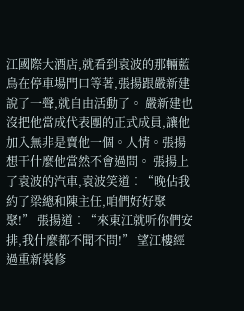江國際大酒店,就看到袁波的那輛藍鳥在停車場門口等著,張揚跟嚴新建說了一聲,就自由活動了。 嚴新建也沒把他當成代表團的正式成員,讓他加入無非是賣他一個。人情。張揚想干什麼他當然不會過問。 張揚上了袁波的汽車,袁波笑道︰“晚佔我約了梁總和陳主任,咱們好好聚聚!” 張揚道︰“來東江就听你們安排,我什麼都不聞不問!” 望江樓經過重新裝修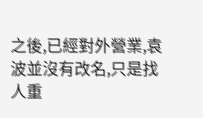之後,已經對外營業,袁波並沒有改名,只是找人重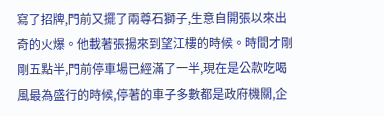寫了招牌,門前又擺了兩尊石獅子,生意自開張以來出奇的火爆。他載著張揚來到望江樓的時候。時間才剛剛五點半,門前停車場已經滿了一半,現在是公款吃喝風最為盛行的時候,停著的車子多數都是政府機關,企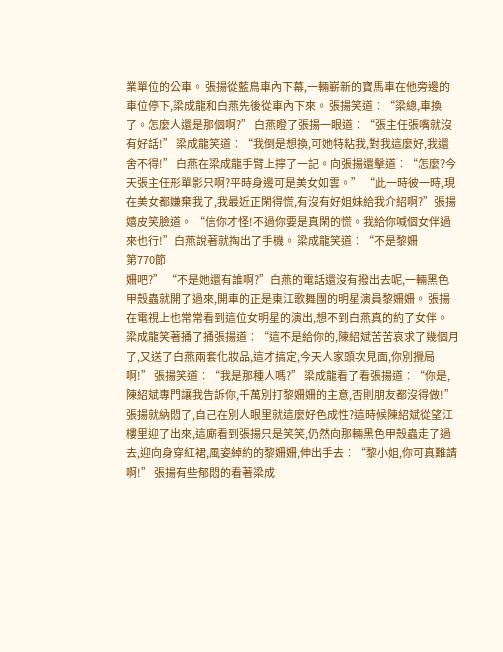業單位的公車。 張揚從藍鳥車內下幕,一輛嶄新的寶馬車在他旁邊的車位停下,梁成龍和白燕先後從車內下來。 張揚笑道︰“梁總,車換了。怎麼人還是那個啊?” 白燕瞪了張揚一眼道︰“張主任張嘴就沒有好話!” 梁成龍笑道︰“我倒是想換,可她特粘我,對我這麼好,我還舍不得!” 白燕在梁成龍手臂上擰了一記。向張揚還擊道︰“怎麼?今天張主任形單影只啊?平時身邊可是美女如雲。” “此一時彼一時,現在美女都嫌棄我了,我最近正閑得慌,有沒有好姐妹給我介紹啊?”張揚嬉皮笑臉道。 “信你才怪!不過你要是真閑的慌。我給你喊個女伴過來也行!”白燕說著就掏出了手機。 梁成龍笑道︰“不是黎姍
第770節
姍吧?” “不是她還有誰啊?”白燕的電話還沒有撥出去呢,一輛黑色甲殼蟲就開了過來,開車的正是東江歌舞團的明星演員黎姍姍。 張揚在電視上也常常看到這位女明星的演出,想不到白燕真的約了女伴。 梁成龍笑著捅了捅張揚道︰“這不是給你的,陳紹斌苦苦哀求了幾個月了,又送了白燕兩套化妝品,這才搞定,今天人家頭次見面,你別攪局啊!” 張揚笑道︰“我是那種人嗎?” 梁成龍看了看張揚道︰“你是,陳紹斌專門讓我告訴你,千萬別打黎姍姍的主意,否則朋友都沒得做!” 張揚就納悶了,自己在別人眼里就這麼好色成性?這時候陳紹斌從望江樓里迎了出來,這廝看到張揚只是笑笑,仍然向那輛黑色甲殼蟲走了過去,迎向身穿紅裙,風姿綽約的黎姍姍,伸出手去︰“黎小姐,你可真難請啊!” 張揚有些郁悶的看著梁成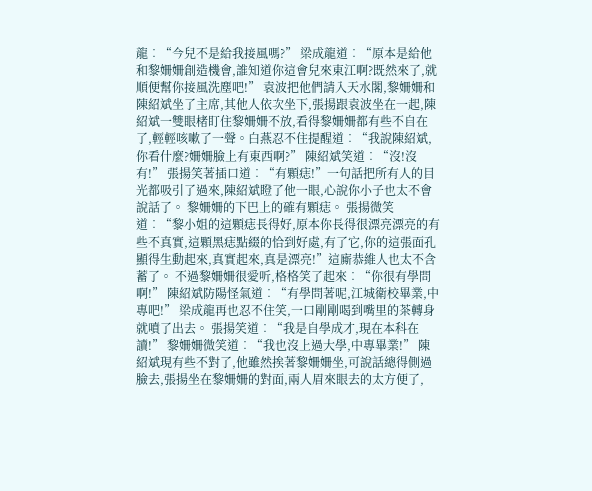龍︰“今兒不是給我接風嗎?” 梁成龍道︰“原本是給他和黎姍姍創造機會,誰知道你這會兒來東江啊?既然來了,就順便幫你接風洗塵吧!” 袁波把他們請入天水閣,黎姍姍和陳紹斌坐了主席,其他人依次坐下,張揚跟袁波坐在一起,陳紹斌一雙眼楮盯住黎姍姍不放,看得黎姍姍都有些不自在了,輕輕咳嗽了一聲。白燕忍不住提醒道︰“我說陳紹斌,你看什麼?姍姍臉上有東西啊?” 陳紹斌笑道︰“沒!沒有!” 張揚笑著插口道︰“有顆痣!”一句話把所有人的目光都吸引了過來,陳紹斌瞪了他一眼,心說你小子也太不會說話了。 黎姍姍的下巴上的確有顆痣。 張揚微笑道︰“黎小姐的這顆痣長得好,原本你長得很漂亮漂亮的有些不真實,這顆黑痣點綴的恰到好處,有了它,你的這張面孔顯得生動起來,真實起來,真是漂亮!”這廝恭維人也太不含蓄了。 不過黎姍姍很愛听,格格笑了起來︰“你很有學問啊!” 陳紹斌防陽怪氣道︰“有學問著呢,江城衛校畢業,中專吧!” 梁成龍再也忍不住笑,一口剛剛喝到嘴里的茶轉身就噴了出去。 張揚笑道︰“我是自學成才,現在本科在讀!” 黎姍姍微笑道︰“我也沒上過大學,中專畢業!” 陳紹斌現有些不對了,他雖然挨著黎姍姍坐,可說話總得側過臉去,張揚坐在黎姍姍的對面,兩人眉來眼去的太方便了,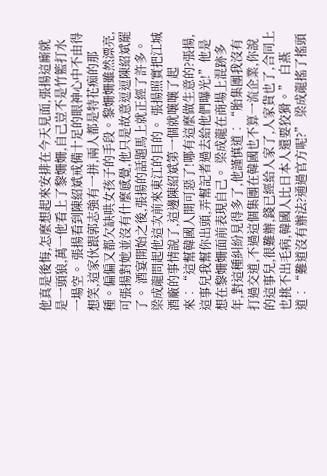他真是後悔,怎麼想起來安排在今天見面,張揚這廝就是一頭狼,萬一他看上了黎姍姍,自己豈不是竹籃打水一場空。 張揚看到陳紹斌戒備十足的眼神心中不由得想笑,這家伙跟郭志強有一拼,兩人都是特花痴的那種。偏偏又都欠缺哄女孩子的手段。黎姍姍雖然漂亮,可張揚對她並沒有什麼感覺,他只是故意逗逗陳紹斌罷了。 酒宴開始之後,張揚的話題馬上就正經了許多。 梁成龍問起他這次前來東江的目的。 張揚照實把江城酒廠的事情說了,這邊陳紹斌第一個就嚷嚷了起來︰“這幫韓國人開可惡了!哪有這麼做生意的?張揚,這事兒我幫你出頭,弄幫記者過去給他們曝光!”他是想在黎姍姍面前表現自己。 梁成龍在商場上混跡多年,對這種糾紛見得多了,他謹慎道︰“胎集團我沒有打過交道,不過這個集團在韓國也不算一流企業,你說的這事兒,很難辦,錢已經給人家了,人家貨也了,合同上也挑不出毛病,韓國人比日本人還要狡猾。” 白燕道︰“難道沒有辦法?通過官方呢?” 梁成龍搖了搖頭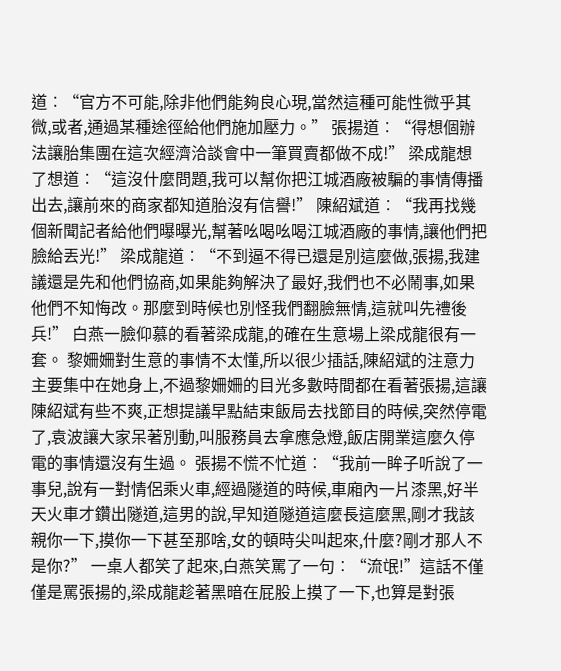道︰“官方不可能,除非他們能夠良心現,當然這種可能性微乎其微,或者,通過某種途徑給他們施加壓力。” 張揚道︰“得想個辦法讓胎集團在這次經濟洽談會中一筆買賣都做不成!” 梁成龍想了想道︰“這沒什麼問題,我可以幫你把江城酒廠被騙的事情傳播出去,讓前來的商家都知道胎沒有信譽!” 陳紹斌道︰“我再找幾個新聞記者給他們曝曝光,幫著吆喝吆喝江城酒廠的事情,讓他們把臉給丟光!” 梁成龍道︰“不到逼不得已還是別這麼做,張揚,我建議還是先和他們協商,如果能夠解決了最好,我們也不必鬧事,如果他們不知悔改。那麼到時候也別怪我們翻臉無情,這就叫先禮後兵!” 白燕一臉仰慕的看著梁成龍,的確在生意場上梁成龍很有一套。 黎姍姍對生意的事情不太懂,所以很少插話,陳紹斌的注意力主要集中在她身上,不過黎姍姍的目光多數時間都在看著張揚,這讓陳紹斌有些不爽,正想提議早點結束飯局去找節目的時候,突然停電了,袁波讓大家呆著別動,叫服務員去拿應急燈,飯店開業這麼久停電的事情還沒有生過。 張揚不慌不忙道︰“我前一眸子听說了一事兒,說有一對情侶乘火車,經過隧道的時候,車廂內一片漆黑,好半天火車才鑽出隧道,這男的說,早知道隧道這麼長這麼黑,剛才我該親你一下,摸你一下甚至那啥,女的頓時尖叫起來,什麼?剛才那人不是你?” 一桌人都笑了起來,白燕笑罵了一句︰“流氓!”這話不僅僅是罵張揚的,梁成龍趁著黑暗在屁股上摸了一下,也算是對張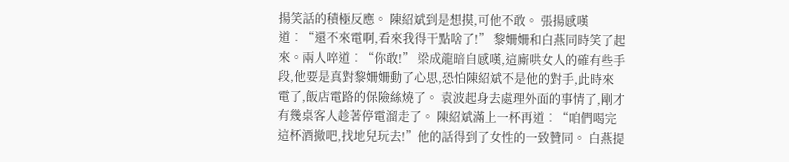揚笑話的積極反應。 陳紹斌到是想摸,可他不敢。 張揚感嘆道︰“還不來電啊,看來我得干點啥了!” 黎姍姍和白燕同時笑了起來。兩人啐道︰“你敢!” 梁成龍暗自感嘆,這廝哄女人的確有些手段,他要是真對黎姍姍動了心思,恐怕陳紹斌不是他的對手,此時來電了,飯店電路的保險絲燒了。 袁波起身去處理外面的事情了,剛才有幾桌客人趁著停電溜走了。 陳紹斌滿上一杯再道︰“咱們喝完這杯酒撤吧,找地兒玩去!”他的話得到了女性的一致贊同。 白燕提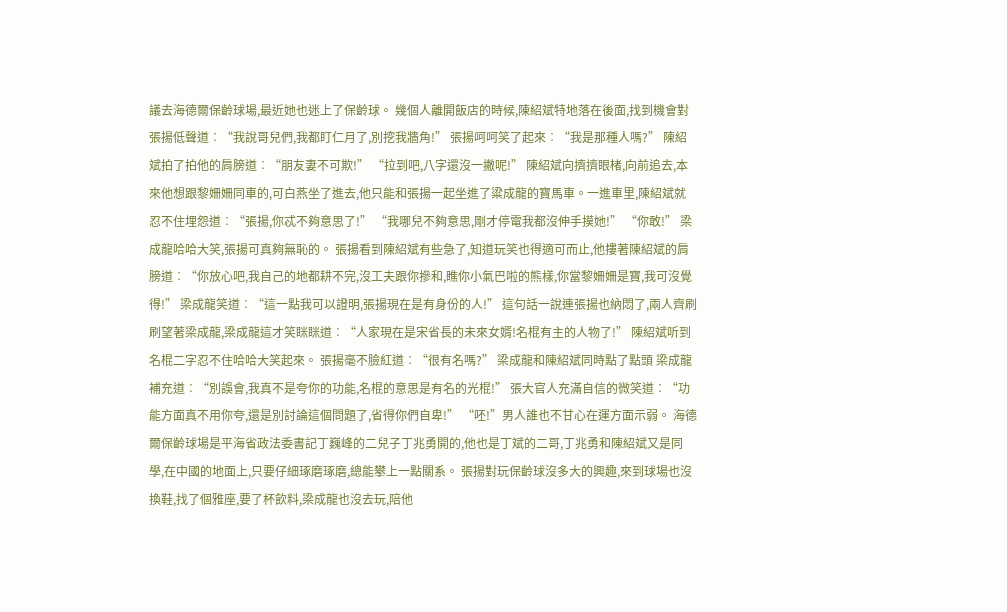議去海德爾保齡球場,最近她也迷上了保齡球。 幾個人離開飯店的時候,陳紹斌特地落在後面,找到機會對張揚低聲道︰“我說哥兒們,我都盯仁月了,別挖我牆角!” 張揚呵呵笑了起來︰“我是那種人嗎?” 陳紹斌拍了拍他的肩膀道︰“朋友妻不可欺!” “拉到吧,八字還沒一撇呢!” 陳紹斌向擠擠眼楮,向前追去,本來他想跟黎姍姍同車的,可白燕坐了進去,他只能和張揚一起坐進了粱成龍的寶馬車。一進車里,陳紹斌就忍不住埋怨道︰“張揚,你忒不夠意思了!” “我哪兒不夠意思,剛才停電我都沒伸手摸她!” “你敢!” 梁成龍哈哈大笑,張揚可真夠無恥的。 張揚看到陳紹斌有些急了,知道玩笑也得適可而止,他摟著陳紹斌的肩膀道︰“你放心吧,我自己的地都耕不完,沒工夫跟你摻和,瞧你小氣巴啦的熊樣,你當黎姍姍是寶,我可沒覺得!” 梁成龍笑道︰“這一點我可以證明,張揚現在是有身份的人!” 這句話一說連張揚也納悶了,兩人齊刷刷望著梁成龍,梁成龍這才笑眯眯道︰“人家現在是宋省長的未來女婿!名棍有主的人物了!” 陳紹斌听到名棍二字忍不住哈哈大笑起來。 張揚毫不臉紅道︰“很有名嗎?” 梁成龍和陳紹斌同時點了點頭 梁成龍補充道︰“別誤會,我真不是夸你的功能,名棍的意思是有名的光棍!” 張大官人充滿自信的微笑道︰“功能方面真不用你夸,還是別討論這個問題了,省得你們自卑!” “呸!”男人誰也不甘心在運方面示弱。 海德爾保齡球場是平海省政法委書記丁巍峰的二兒子丁兆勇開的,他也是丁斌的二哥,丁兆勇和陳紹斌又是同學,在中國的地面上,只要仔細琢磨琢磨,總能攀上一點關系。 張揚對玩保齡球沒多大的興趣,來到球場也沒換鞋,找了個雅座,要了杯飲料,梁成龍也沒去玩,陪他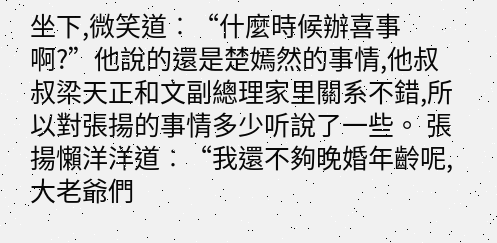坐下,微笑道︰“什麼時候辦喜事啊?”他說的還是楚嫣然的事情,他叔叔梁天正和文副總理家里關系不錯,所以對張揚的事情多少听說了一些。 張揚懶洋洋道︰“我還不夠晚婚年齡呢,大老爺們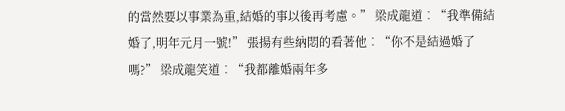的當然要以事業為重,結婚的事以後再考慮。” 梁成龍道︰“我準備結婚了,明年元月一號!” 張揚有些納悶的看著他︰“你不是結過婚了嗎?” 梁成龍笑道︰“我都離婚兩年多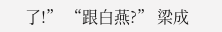了!” “跟白燕?” 梁成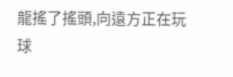龍搖了搖頭,向遠方正在玩球